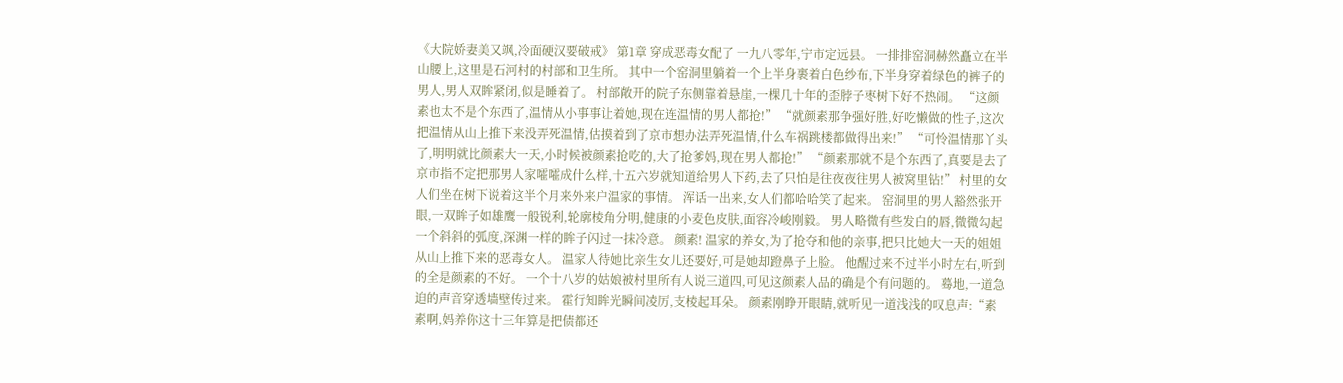《大院娇妻美又飒,冷面硬汉要破戒》 第1章 穿成恶毒女配了 一九八零年,宁市定远县。 一排排窑洞赫然矗立在半山腰上,这里是石河村的村部和卫生所。 其中一个窑洞里躺着一个上半身裹着白色纱布,下半身穿着绿色的裤子的男人,男人双眸紧闭,似是睡着了。 村部敞开的院子东侧靠着悬崖,一棵几十年的歪脖子枣树下好不热闹。 “这颜素也太不是个东西了,温情从小事事让着她,现在连温情的男人都抢!” “就颜素那争强好胜,好吃懒做的性子,这次把温情从山上推下来没弄死温情,估摸着到了京市想办法弄死温情,什么车祸跳楼都做得出来!” “可怜温情那丫头了,明明就比颜素大一天,小时候被颜素抢吃的,大了抢爹妈,现在男人都抢!” “颜素那就不是个东西了,真要是去了京市指不定把那男人家嚯嚯成什么样,十五六岁就知道给男人下药,去了只怕是往夜夜往男人被窝里钻!” 村里的女人们坐在树下说着这半个月来外来户温家的事情。 浑话一出来,女人们都哈哈笑了起来。 窑洞里的男人豁然张开眼,一双眸子如雄鹰一般锐利,轮廓棱角分明,健康的小麦色皮肤,面容冷峻刚毅。 男人略微有些发白的唇,微微勾起一个斜斜的弧度,深渊一样的眸子闪过一抹冷意。 颜素! 温家的养女,为了抢夺和他的亲事,把只比她大一天的姐姐从山上推下来的恶毒女人。 温家人待她比亲生女儿还要好,可是她却蹬鼻子上脸。 他醒过来不过半小时左右,听到的全是颜素的不好。 一个十八岁的姑娘被村里所有人说三道四,可见这颜素人品的确是个有问题的。 蓦地,一道急迫的声音穿透墙壁传过来。 霍行知眸光瞬间凌厉,支棱起耳朵。 颜素刚睁开眼睛,就听见一道浅浅的叹息声:“素素啊,妈养你这十三年算是把债都还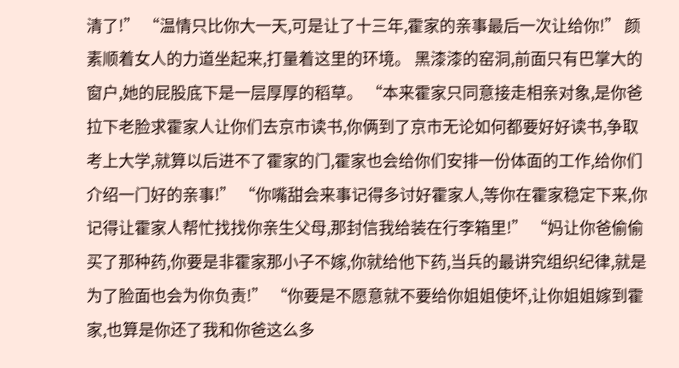清了!” “温情只比你大一天,可是让了十三年,霍家的亲事最后一次让给你!” 颜素顺着女人的力道坐起来,打量着这里的环境。 黑漆漆的窑洞,前面只有巴掌大的窗户,她的屁股底下是一层厚厚的稻草。 “本来霍家只同意接走相亲对象,是你爸拉下老脸求霍家人让你们去京市读书,你俩到了京市无论如何都要好好读书,争取考上大学,就算以后进不了霍家的门,霍家也会给你们安排一份体面的工作,给你们介绍一门好的亲事!” “你嘴甜会来事记得多讨好霍家人,等你在霍家稳定下来,你记得让霍家人帮忙找找你亲生父母,那封信我给装在行李箱里!” “妈让你爸偷偷买了那种药,你要是非霍家那小子不嫁,你就给他下药,当兵的最讲究组织纪律,就是为了脸面也会为你负责!” “你要是不愿意就不要给你姐姐使坏,让你姐姐嫁到霍家,也算是你还了我和你爸这么多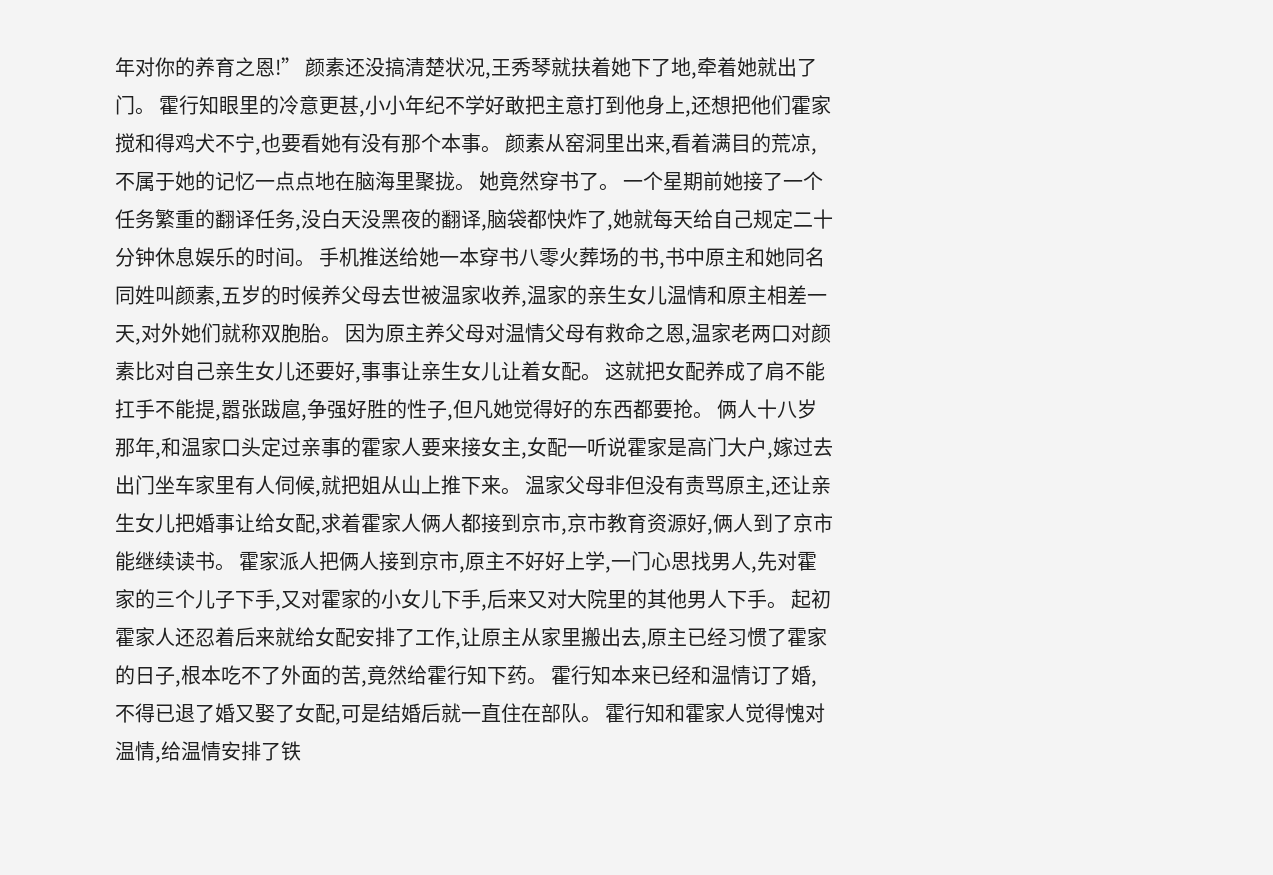年对你的养育之恩!” 颜素还没搞清楚状况,王秀琴就扶着她下了地,牵着她就出了门。 霍行知眼里的冷意更甚,小小年纪不学好敢把主意打到他身上,还想把他们霍家搅和得鸡犬不宁,也要看她有没有那个本事。 颜素从窑洞里出来,看着满目的荒凉,不属于她的记忆一点点地在脑海里聚拢。 她竟然穿书了。 一个星期前她接了一个任务繁重的翻译任务,没白天没黑夜的翻译,脑袋都快炸了,她就每天给自己规定二十分钟休息娱乐的时间。 手机推送给她一本穿书八零火葬场的书,书中原主和她同名同姓叫颜素,五岁的时候养父母去世被温家收养,温家的亲生女儿温情和原主相差一天,对外她们就称双胞胎。 因为原主养父母对温情父母有救命之恩,温家老两口对颜素比对自己亲生女儿还要好,事事让亲生女儿让着女配。 这就把女配养成了肩不能扛手不能提,嚣张跋扈,争强好胜的性子,但凡她觉得好的东西都要抢。 俩人十八岁那年,和温家口头定过亲事的霍家人要来接女主,女配一听说霍家是高门大户,嫁过去出门坐车家里有人伺候,就把姐从山上推下来。 温家父母非但没有责骂原主,还让亲生女儿把婚事让给女配,求着霍家人俩人都接到京市,京市教育资源好,俩人到了京市能继续读书。 霍家派人把俩人接到京市,原主不好好上学,一门心思找男人,先对霍家的三个儿子下手,又对霍家的小女儿下手,后来又对大院里的其他男人下手。 起初霍家人还忍着后来就给女配安排了工作,让原主从家里搬出去,原主已经习惯了霍家的日子,根本吃不了外面的苦,竟然给霍行知下药。 霍行知本来已经和温情订了婚,不得已退了婚又娶了女配,可是结婚后就一直住在部队。 霍行知和霍家人觉得愧对温情,给温情安排了铁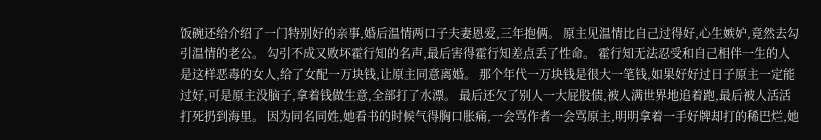饭碗还给介绍了一门特别好的亲事,婚后温情两口子夫妻恩爱,三年抱俩。 原主见温情比自己过得好,心生嫉妒,竟然去勾引温情的老公。 勾引不成又败坏霍行知的名声,最后害得霍行知差点丢了性命。 霍行知无法忍受和自己相伴一生的人是这样恶毒的女人,给了女配一万块钱,让原主同意离婚。 那个年代一万块钱是很大一笔钱,如果好好过日子原主一定能过好,可是原主没脑子,拿着钱做生意,全部打了水漂。 最后还欠了别人一大屁股债,被人满世界地追着跑,最后被人活活打死扔到海里。 因为同名同姓,她看书的时候气得胸口胀痛,一会骂作者一会骂原主,明明拿着一手好牌却打的稀巴烂,她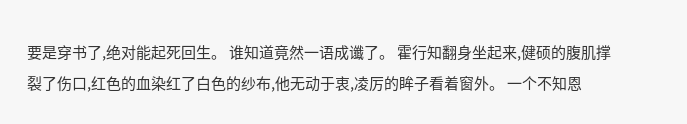要是穿书了,绝对能起死回生。 谁知道竟然一语成谶了。 霍行知翻身坐起来,健硕的腹肌撑裂了伤口,红色的血染红了白色的纱布,他无动于衷,凌厉的眸子看着窗外。 一个不知恩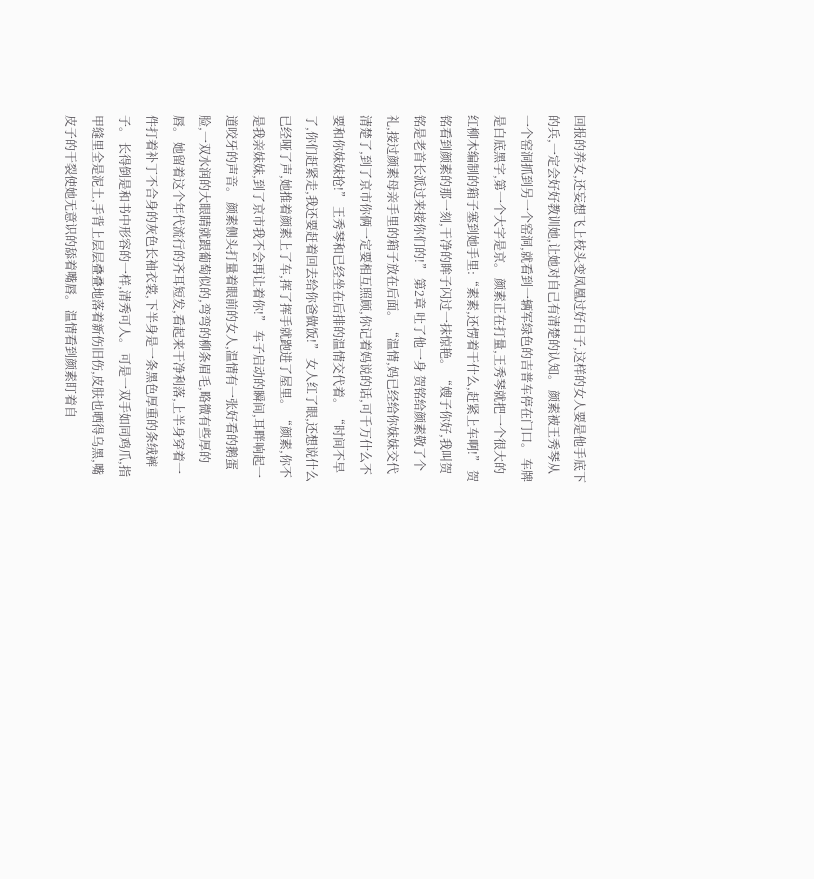回报的养女,还妄想飞上枝头变凤凰过好日子,这样的女人要是他手底下的兵,一定会好好教训她,让她对自己有清楚的认知。 颜素被王秀琴从一个窑洞抓到另一个窑洞,就看到一辆军绿色的吉普车停在门口。 车牌是白底黑字,第一个大字是京。 颜素正在打量,王秀琴就把一个很大的红柳木编制的箱子塞到她手里:“素素,还愣着干什么,赶紧上车啊!” 贺铭看到颜素的那一刻,干净的眸子闪过一抹惊艳。 “嫂子你好,我叫贺铭是老首长派过来接你们的!” 第2章 吐了他一身 贺铭给颜素敬了个礼,接过颜素母亲手里的箱子放在后面。 “温情,妈已经给你妹妹交代清楚了,到了京市你俩一定要相互照顾,你记着妈说的话,可千万什么不要和你妹妹抢!” 王秀琴和已经坐在后排的温情交代着。 “时间不早了,你们赶紧走,我还要赶着回去给你爸做饭!” 女人红了眼,还想说什么已经哑了声,她推着颜素上了车,挥了挥手就跑进了屋里。 “颜素,你不是我亲妹妹,到了京市我不会再让着你!” 车子启动的瞬间,耳畔响起一道咬牙的声音。 颜素侧头打量着眼前的女人,温情有一张好看的鹅蛋脸,一双水润的大眼睛就跟葡萄似的,弯弯的柳条眉毛,略微有些厚的唇。 她留着这个年代流行的齐耳短发,看起来干净利落,上半身穿着一件打着补丁不合身的灰色长袖衣裳,下半身是一条黑色厚重的条绒裤子。 长得倒是和书中形容的一样,清秀可人。 可是一双手如同鸡爪,指甲缝里全是泥土,手背上层层叠叠地落着新伤旧伤,皮肤也晒得乌黑,嘴皮子的干裂使她无意识的舔着嘴唇。 温情看到颜素盯着自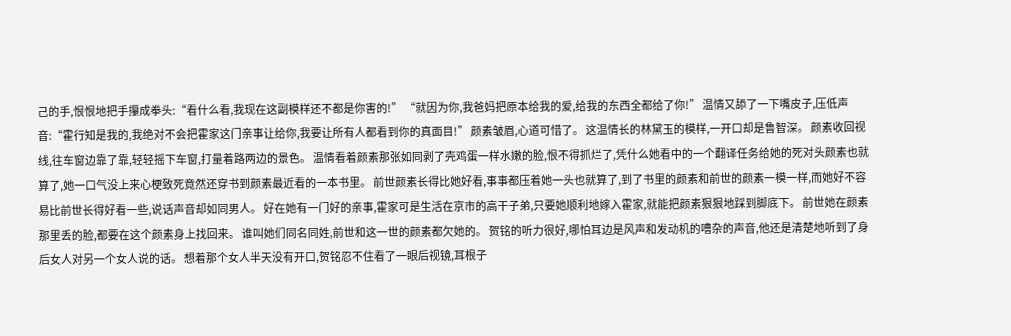己的手,恨恨地把手攥成拳头:“看什么看,我现在这副模样还不都是你害的!” “就因为你,我爸妈把原本给我的爱,给我的东西全都给了你!” 温情又舔了一下嘴皮子,压低声音:“霍行知是我的,我绝对不会把霍家这门亲事让给你,我要让所有人都看到你的真面目!” 颜素皱眉,心道可惜了。 这温情长的林黛玉的模样,一开口却是鲁智深。 颜素收回视线,往车窗边靠了靠,轻轻摇下车窗,打量着路两边的景色。 温情看着颜素那张如同剥了壳鸡蛋一样水嫩的脸,恨不得抓烂了,凭什么她看中的一个翻译任务给她的死对头颜素也就算了,她一口气没上来心梗致死竟然还穿书到颜素最近看的一本书里。 前世颜素长得比她好看,事事都压着她一头也就算了,到了书里的颜素和前世的颜素一模一样,而她好不容易比前世长得好看一些,说话声音却如同男人。 好在她有一门好的亲事,霍家可是生活在京市的高干子弟,只要她顺利地嫁入霍家,就能把颜素狠狠地踩到脚底下。 前世她在颜素那里丢的脸,都要在这个颜素身上找回来。 谁叫她们同名同姓,前世和这一世的颜素都欠她的。 贺铭的听力很好,哪怕耳边是风声和发动机的嘈杂的声音,他还是清楚地听到了身后女人对另一个女人说的话。 想着那个女人半天没有开口,贺铭忍不住看了一眼后视镜,耳根子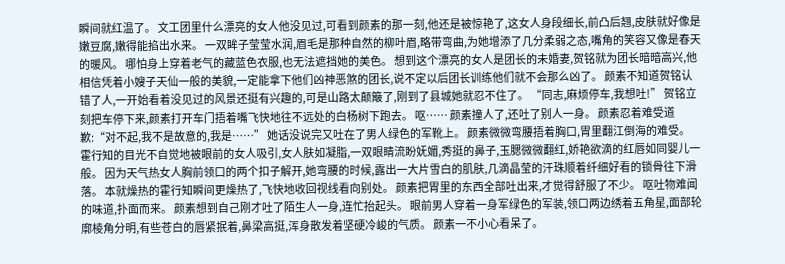瞬间就红温了。 文工团里什么漂亮的女人他没见过,可看到颜素的那一刻,他还是被惊艳了,这女人身段细长,前凸后翘,皮肤就好像是嫩豆腐,嫩得能掐出水来。 一双眸子莹莹水润,眉毛是那种自然的柳叶眉,略带弯曲,为她增添了几分柔弱之态,嘴角的笑容又像是春天的暖风。 哪怕身上穿着老气的藏蓝色衣服,也无法遮挡她的美色。 想到这个漂亮的女人是团长的未婚妻,贺铭就为团长暗暗高兴,他相信凭着小嫂子天仙一般的美貌,一定能拿下他们凶神恶煞的团长,说不定以后团长训练他们就不会那么凶了。 颜素不知道贺铭认错了人,一开始看着没见过的风景还挺有兴趣的,可是山路太颠簸了,刚到了县城她就忍不住了。 “同志,麻烦停车,我想吐!” 贺铭立刻把车停下来,颜素打开车门捂着嘴飞快地往不远处的白杨树下跑去。 呕…… 颜素撞人了,还吐了别人一身。 颜素忍着难受道歉:“对不起,我不是故意的,我是……” 她话没说完又吐在了男人绿色的军靴上。 颜素微微弯腰捂着胸口,胃里翻江倒海的难受。 霍行知的目光不自觉地被眼前的女人吸引,女人肤如凝脂,一双眼睛流盼妩媚,秀挺的鼻子,玉腮微微翻红,娇艳欲滴的红唇如同婴儿一般。 因为天气热女人胸前领口的两个扣子解开,她弯腰的时候,露出一大片雪白的肌肤,几滴晶莹的汗珠顺着纤细好看的锁骨往下滑落。 本就燥热的霍行知瞬间更燥热了,飞快地收回视线看向别处。 颜素把胃里的东西全部吐出来,才觉得舒服了不少。 呕吐物难闻的味道,扑面而来。 颜素想到自己刚才吐了陌生人一身,连忙抬起头。 眼前男人穿着一身军绿色的军装,领口两边绣着五角星,面部轮廓棱角分明,有些苍白的唇紧抿着,鼻梁高挺,浑身散发着坚硬冷峻的气质。 颜素一不小心看呆了。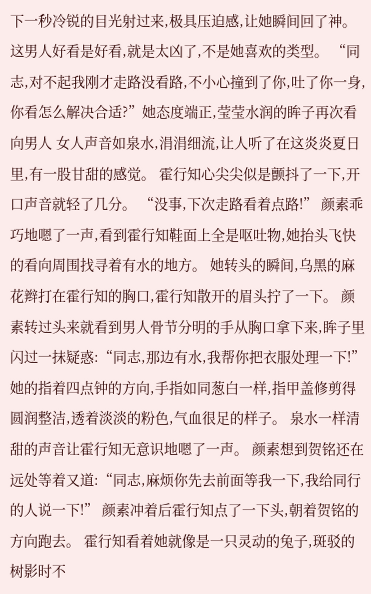下一秒冷锐的目光射过来,极具压迫感,让她瞬间回了神。 这男人好看是好看,就是太凶了,不是她喜欢的类型。 “同志,对不起我刚才走路没看路,不小心撞到了你,吐了你一身,你看怎么解决合适?”她态度端正,莹莹水润的眸子再次看向男人 女人声音如泉水,涓涓细流,让人听了在这炎炎夏日里,有一股甘甜的感觉。 霍行知心尖尖似是颤抖了一下,开口声音就轻了几分。 “没事,下次走路看着点路!” 颜素乖巧地嗯了一声,看到霍行知鞋面上全是呕吐物,她抬头飞快的看向周围找寻着有水的地方。 她转头的瞬间,乌黑的麻花辫打在霍行知的胸口,霍行知散开的眉头拧了一下。 颜素转过头来就看到男人骨节分明的手从胸口拿下来,眸子里闪过一抹疑惑:“同志,那边有水,我帮你把衣服处理一下!” 她的指着四点钟的方向,手指如同葱白一样,指甲盖修剪得圆润整洁,透着淡淡的粉色,气血很足的样子。 泉水一样清甜的声音让霍行知无意识地嗯了一声。 颜素想到贺铭还在远处等着又道:“同志,麻烦你先去前面等我一下,我给同行的人说一下!” 颜素冲着后霍行知点了一下头,朝着贺铭的方向跑去。 霍行知看着她就像是一只灵动的兔子,斑驳的树影时不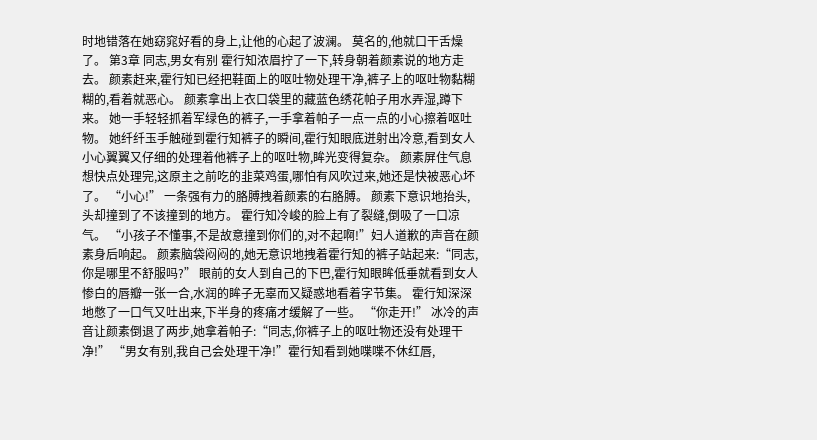时地错落在她窈窕好看的身上,让他的心起了波澜。 莫名的,他就口干舌燥了。 第3章 同志,男女有别 霍行知浓眉拧了一下,转身朝着颜素说的地方走去。 颜素赶来,霍行知已经把鞋面上的呕吐物处理干净,裤子上的呕吐物黏糊糊的,看着就恶心。 颜素拿出上衣口袋里的藏蓝色绣花帕子用水弄湿,蹲下来。 她一手轻轻抓着军绿色的裤子,一手拿着帕子一点一点的小心擦着呕吐物。 她纤纤玉手触碰到霍行知裤子的瞬间,霍行知眼底迸射出冷意,看到女人小心翼翼又仔细的处理着他裤子上的呕吐物,眸光变得复杂。 颜素屏住气息想快点处理完,这原主之前吃的韭菜鸡蛋,哪怕有风吹过来,她还是快被恶心坏了。 “小心!” 一条强有力的胳膊拽着颜素的右胳膊。 颜素下意识地抬头,头却撞到了不该撞到的地方。 霍行知冷峻的脸上有了裂缝,倒吸了一口凉气。 “小孩子不懂事,不是故意撞到你们的,对不起啊!”妇人道歉的声音在颜素身后响起。 颜素脑袋闷闷的,她无意识地拽着霍行知的裤子站起来:“同志,你是哪里不舒服吗?” 眼前的女人到自己的下巴,霍行知眼眸低垂就看到女人惨白的唇瓣一张一合,水润的眸子无辜而又疑惑地看着字节集。 霍行知深深地憋了一口气又吐出来,下半身的疼痛才缓解了一些。 “你走开!” 冰冷的声音让颜素倒退了两步,她拿着帕子:“同志,你裤子上的呕吐物还没有处理干净!” “男女有别,我自己会处理干净!”霍行知看到她喋喋不休红唇,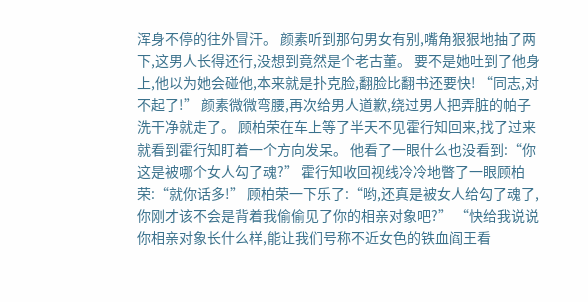浑身不停的往外冒汗。 颜素听到那句男女有别,嘴角狠狠地抽了两下,这男人长得还行,没想到竟然是个老古董。 要不是她吐到了他身上,他以为她会碰他,本来就是扑克脸,翻脸比翻书还要快! “同志,对不起了!” 颜素微微弯腰,再次给男人道歉,绕过男人把弄脏的帕子洗干净就走了。 顾柏荣在车上等了半天不见霍行知回来,找了过来就看到霍行知盯着一个方向发呆。 他看了一眼什么也没看到:“你这是被哪个女人勾了魂?” 霍行知收回视线冷冷地瞥了一眼顾柏荣:“就你话多!” 顾柏荣一下乐了:“哟,还真是被女人给勾了魂了,你刚才该不会是背着我偷偷见了你的相亲对象吧?” “快给我说说你相亲对象长什么样,能让我们号称不近女色的铁血阎王看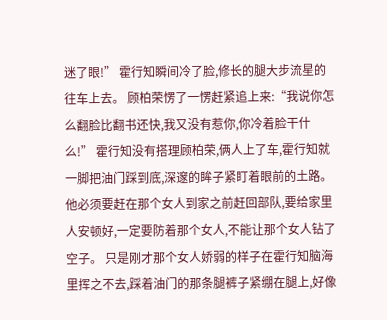迷了眼!” 霍行知瞬间冷了脸,修长的腿大步流星的往车上去。 顾柏荣愣了一愣赶紧追上来:“我说你怎么翻脸比翻书还快,我又没有惹你,你冷着脸干什么!” 霍行知没有搭理顾柏荣,俩人上了车,霍行知就一脚把油门踩到底,深邃的眸子紧盯着眼前的土路。 他必须要赶在那个女人到家之前赶回部队,要给家里人安顿好,一定要防着那个女人,不能让那个女人钻了空子。 只是刚才那个女人娇弱的样子在霍行知脑海里挥之不去,踩着油门的那条腿裤子紧绷在腿上,好像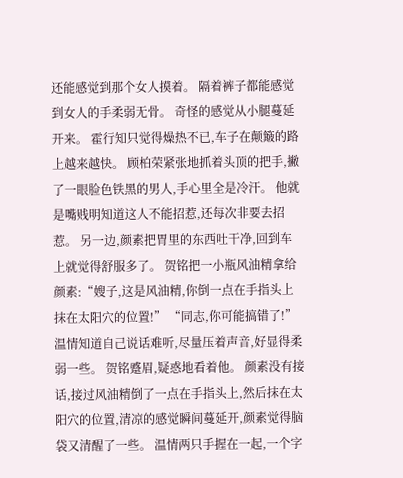还能感觉到那个女人摸着。 隔着裤子都能感觉到女人的手柔弱无骨。 奇怪的感觉从小腿蔓延开来。 霍行知只觉得燥热不已,车子在颠簸的路上越来越快。 顾柏荣紧张地抓着头顶的把手,撇了一眼脸色铁黑的男人,手心里全是冷汗。 他就是嘴贱明知道这人不能招惹,还每次非要去招惹。 另一边,颜素把胃里的东西吐干净,回到车上就觉得舒服多了。 贺铭把一小瓶风油精拿给颜素:“嫂子,这是风油精,你倒一点在手指头上抹在太阳穴的位置!” “同志,你可能搞错了!”温情知道自己说话难听,尽量压着声音,好显得柔弱一些。 贺铭蹙眉,疑惑地看着他。 颜素没有接话,接过风油精倒了一点在手指头上,然后抹在太阳穴的位置,清凉的感觉瞬间蔓延开,颜素觉得脑袋又清醒了一些。 温情两只手握在一起,一个字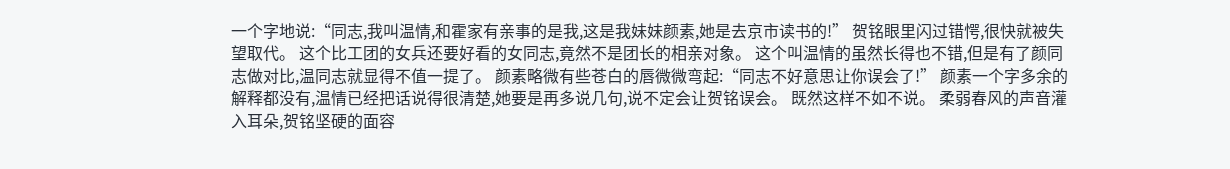一个字地说:“同志,我叫温情,和霍家有亲事的是我,这是我妹妹颜素,她是去京市读书的!” 贺铭眼里闪过错愕,很快就被失望取代。 这个比工团的女兵还要好看的女同志,竟然不是团长的相亲对象。 这个叫温情的虽然长得也不错,但是有了颜同志做对比,温同志就显得不值一提了。 颜素略微有些苍白的唇微微弯起:“同志不好意思让你误会了!” 颜素一个字多余的解释都没有,温情已经把话说得很清楚,她要是再多说几句,说不定会让贺铭误会。 既然这样不如不说。 柔弱春风的声音灌入耳朵,贺铭坚硬的面容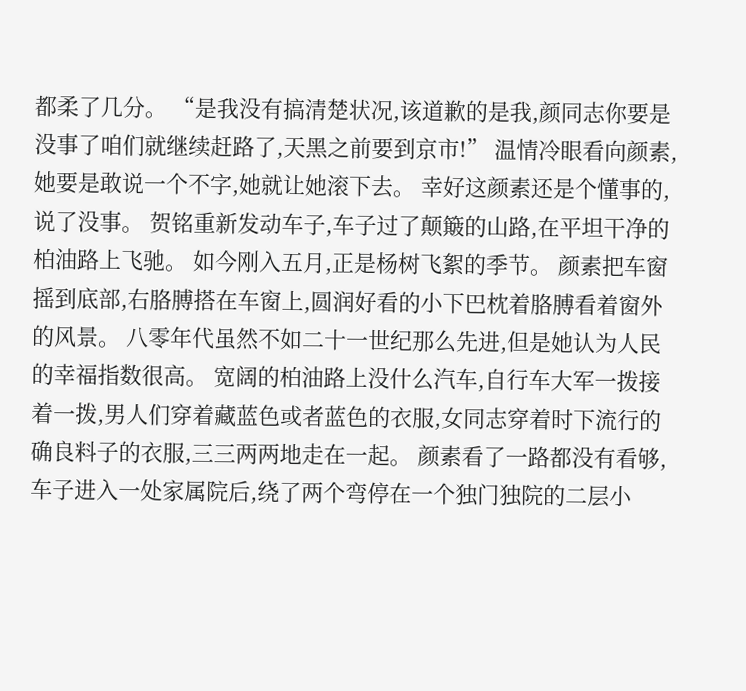都柔了几分。 “是我没有搞清楚状况,该道歉的是我,颜同志你要是没事了咱们就继续赶路了,天黑之前要到京市!” 温情冷眼看向颜素,她要是敢说一个不字,她就让她滚下去。 幸好这颜素还是个懂事的,说了没事。 贺铭重新发动车子,车子过了颠簸的山路,在平坦干净的柏油路上飞驰。 如今刚入五月,正是杨树飞絮的季节。 颜素把车窗摇到底部,右胳膊搭在车窗上,圆润好看的小下巴枕着胳膊看着窗外的风景。 八零年代虽然不如二十一世纪那么先进,但是她认为人民的幸福指数很高。 宽阔的柏油路上没什么汽车,自行车大军一拨接着一拨,男人们穿着藏蓝色或者蓝色的衣服,女同志穿着时下流行的确良料子的衣服,三三两两地走在一起。 颜素看了一路都没有看够,车子进入一处家属院后,绕了两个弯停在一个独门独院的二层小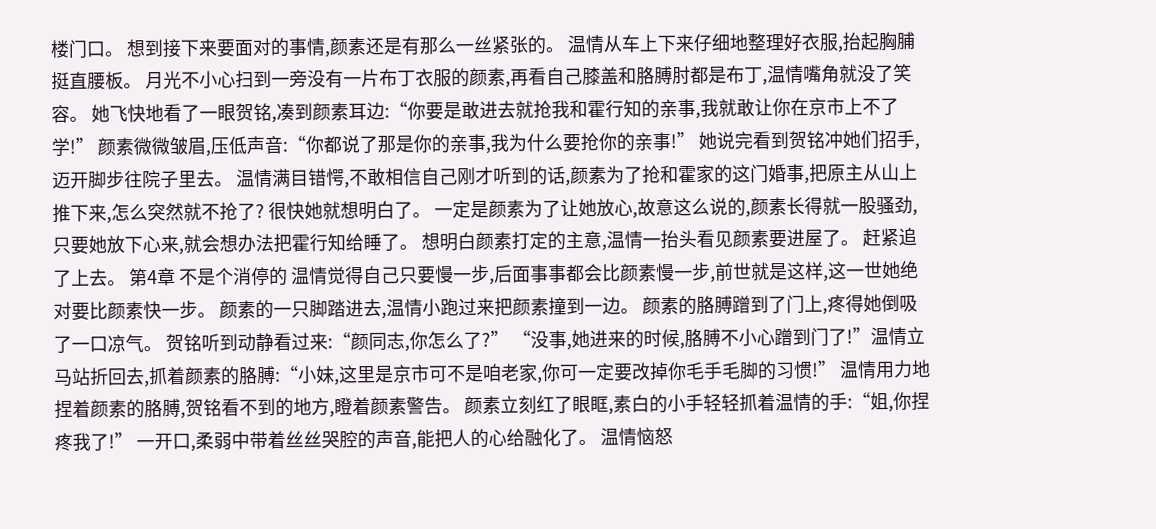楼门口。 想到接下来要面对的事情,颜素还是有那么一丝紧张的。 温情从车上下来仔细地整理好衣服,抬起胸脯挺直腰板。 月光不小心扫到一旁没有一片布丁衣服的颜素,再看自己膝盖和胳膊肘都是布丁,温情嘴角就没了笑容。 她飞快地看了一眼贺铭,凑到颜素耳边:“你要是敢进去就抢我和霍行知的亲事,我就敢让你在京市上不了学!” 颜素微微皱眉,压低声音:“你都说了那是你的亲事,我为什么要抢你的亲事!” 她说完看到贺铭冲她们招手,迈开脚步往院子里去。 温情满目错愕,不敢相信自己刚才听到的话,颜素为了抢和霍家的这门婚事,把原主从山上推下来,怎么突然就不抢了? 很快她就想明白了。 一定是颜素为了让她放心,故意这么说的,颜素长得就一股骚劲,只要她放下心来,就会想办法把霍行知给睡了。 想明白颜素打定的主意,温情一抬头看见颜素要进屋了。 赶紧追了上去。 第4章 不是个消停的 温情觉得自己只要慢一步,后面事事都会比颜素慢一步,前世就是这样,这一世她绝对要比颜素快一步。 颜素的一只脚踏进去,温情小跑过来把颜素撞到一边。 颜素的胳膊蹭到了门上,疼得她倒吸了一口凉气。 贺铭听到动静看过来:“颜同志,你怎么了?” “没事,她进来的时候,胳膊不小心蹭到门了!”温情立马站折回去,抓着颜素的胳膊:“小妹,这里是京市可不是咱老家,你可一定要改掉你毛手毛脚的习惯!” 温情用力地捏着颜素的胳膊,贺铭看不到的地方,瞪着颜素警告。 颜素立刻红了眼眶,素白的小手轻轻抓着温情的手:“姐,你捏疼我了!” 一开口,柔弱中带着丝丝哭腔的声音,能把人的心给融化了。 温情恼怒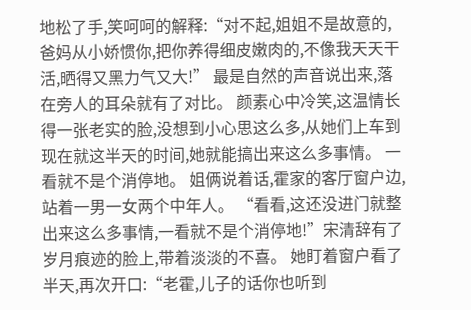地松了手,笑呵呵的解释:“对不起,姐姐不是故意的,爸妈从小娇惯你,把你养得细皮嫩肉的,不像我天天干活,晒得又黑力气又大!” 最是自然的声音说出来,落在旁人的耳朵就有了对比。 颜素心中冷笑,这温情长得一张老实的脸,没想到小心思这么多,从她们上车到现在就这半天的时间,她就能搞出来这么多事情。 一看就不是个消停地。 姐俩说着话,霍家的客厅窗户边,站着一男一女两个中年人。 “看看,这还没进门就整出来这么多事情,一看就不是个消停地!”宋清辞有了岁月痕迹的脸上,带着淡淡的不喜。 她盯着窗户看了半天,再次开口:“老霍,儿子的话你也听到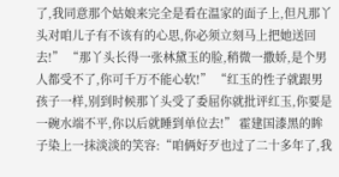了,我同意那个姑娘来完全是看在温家的面子上,但凡那丫头对咱儿子有不该有的心思,你必须立刻马上把她送回去!” “那丫头长得一张林黛玉的脸,稍微一撒娇,是个男人都受不了,你可千万不能心软!” “红玉的性子就跟男孩子一样,别到时候那丫头受了委屈你就批评红玉,你要是一碗水端不平,你以后就睡到单位去!” 霍建国漆黑的眸子染上一抹淡淡的笑容:“咱俩好歹也过了二十多年了,我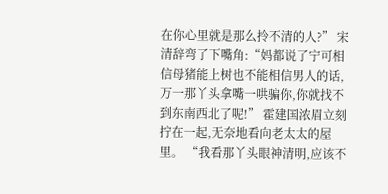在你心里就是那么拎不清的人?” 宋清辞弯了下嘴角:“妈都说了宁可相信母猪能上树也不能相信男人的话,万一那丫头拿嘴一哄骗你,你就找不到东南西北了呢!” 霍建国浓眉立刻拧在一起,无奈地看向老太太的屋里。 “我看那丫头眼神清明,应该不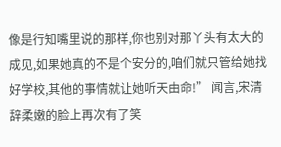像是行知嘴里说的那样,你也别对那丫头有太大的成见,如果她真的不是个安分的,咱们就只管给她找好学校,其他的事情就让她听天由命!” 闻言,宋清辞柔嫩的脸上再次有了笑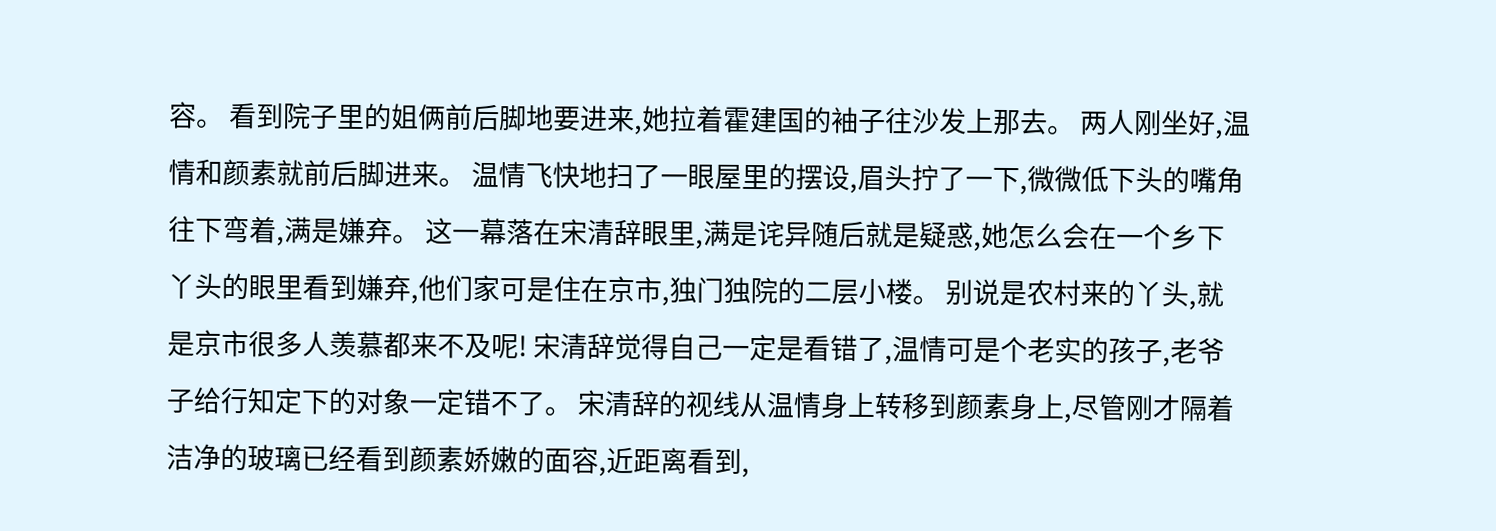容。 看到院子里的姐俩前后脚地要进来,她拉着霍建国的袖子往沙发上那去。 两人刚坐好,温情和颜素就前后脚进来。 温情飞快地扫了一眼屋里的摆设,眉头拧了一下,微微低下头的嘴角往下弯着,满是嫌弃。 这一幕落在宋清辞眼里,满是诧异随后就是疑惑,她怎么会在一个乡下丫头的眼里看到嫌弃,他们家可是住在京市,独门独院的二层小楼。 别说是农村来的丫头,就是京市很多人羡慕都来不及呢! 宋清辞觉得自己一定是看错了,温情可是个老实的孩子,老爷子给行知定下的对象一定错不了。 宋清辞的视线从温情身上转移到颜素身上,尽管刚才隔着洁净的玻璃已经看到颜素娇嫩的面容,近距离看到,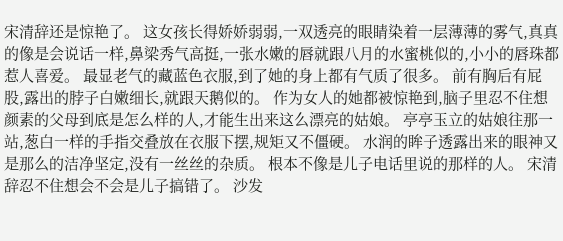宋清辞还是惊艳了。 这女孩长得娇娇弱弱,一双透亮的眼睛染着一层薄薄的雾气,真真的像是会说话一样,鼻梁秀气高挺,一张水嫩的唇就跟八月的水蜜桃似的,小小的唇珠都惹人喜爱。 最显老气的藏蓝色衣服,到了她的身上都有气质了很多。 前有胸后有屁股,露出的脖子白嫩细长,就跟天鹅似的。 作为女人的她都被惊艳到,脑子里忍不住想颜素的父母到底是怎么样的人,才能生出来这么漂亮的姑娘。 亭亭玉立的姑娘往那一站,葱白一样的手指交叠放在衣服下摆,规矩又不僵硬。 水润的眸子透露出来的眼神又是那么的洁净坚定,没有一丝丝的杂质。 根本不像是儿子电话里说的那样的人。 宋清辞忍不住想会不会是儿子搞错了。 沙发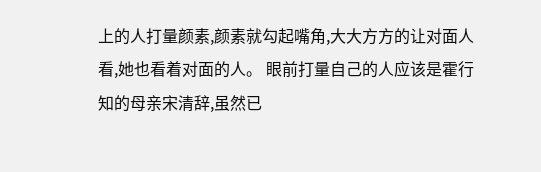上的人打量颜素,颜素就勾起嘴角,大大方方的让对面人看,她也看着对面的人。 眼前打量自己的人应该是霍行知的母亲宋清辞,虽然已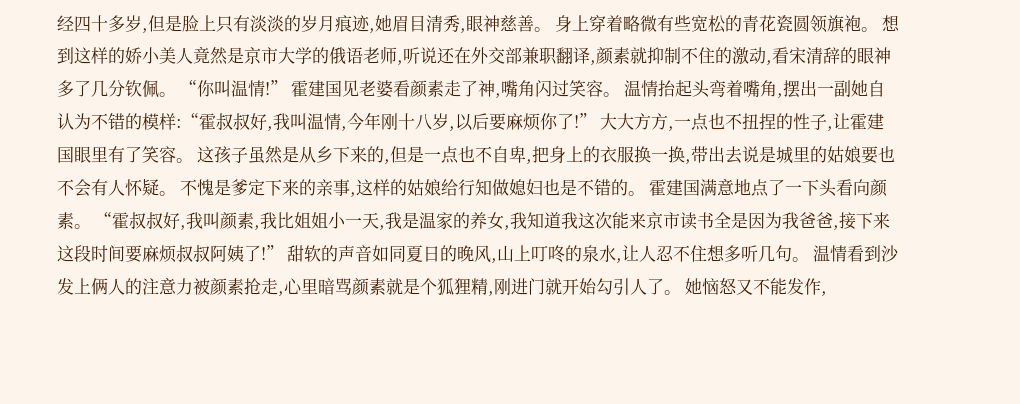经四十多岁,但是脸上只有淡淡的岁月痕迹,她眉目清秀,眼神慈善。 身上穿着略微有些宽松的青花瓷圆领旗袍。 想到这样的娇小美人竟然是京市大学的俄语老师,听说还在外交部兼职翻译,颜素就抑制不住的激动,看宋清辞的眼神多了几分钦佩。 “你叫温情!” 霍建国见老婆看颜素走了神,嘴角闪过笑容。 温情抬起头弯着嘴角,摆出一副她自认为不错的模样:“霍叔叔好,我叫温情,今年刚十八岁,以后要麻烦你了!” 大大方方,一点也不扭捏的性子,让霍建国眼里有了笑容。 这孩子虽然是从乡下来的,但是一点也不自卑,把身上的衣服换一换,带出去说是城里的姑娘要也不会有人怀疑。 不愧是爹定下来的亲事,这样的姑娘给行知做媳妇也是不错的。 霍建国满意地点了一下头看向颜素。 “霍叔叔好,我叫颜素,我比姐姐小一天,我是温家的养女,我知道我这次能来京市读书全是因为我爸爸,接下来这段时间要麻烦叔叔阿姨了!” 甜软的声音如同夏日的晚风,山上叮咚的泉水,让人忍不住想多听几句。 温情看到沙发上俩人的注意力被颜素抢走,心里暗骂颜素就是个狐狸精,刚进门就开始勾引人了。 她恼怒又不能发作,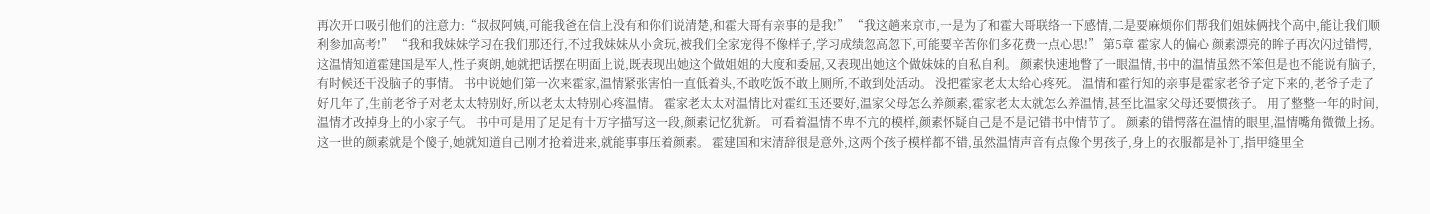再次开口吸引他们的注意力:“叔叔阿姨,可能我爸在信上没有和你们说清楚,和霍大哥有亲事的是我!” “我这趟来京市,一是为了和霍大哥联络一下感情,二是要麻烦你们帮我们姐妹俩找个高中,能让我们顺利参加高考!” “我和我妹妹学习在我们那还行,不过我妹妹从小贪玩,被我们全家宠得不像样子,学习成绩忽高忽下,可能要辛苦你们多花费一点心思!” 第5章 霍家人的偏心 颜素漂亮的眸子再次闪过错愕,这温情知道霍建国是军人,性子爽朗,她就把话摆在明面上说,既表现出她这个做姐姐的大度和委屈,又表现出她这个做妹妹的自私自利。 颜素快速地瞥了一眼温情,书中的温情虽然不笨但是也不能说有脑子,有时候还干没脑子的事情。 书中说她们第一次来霍家,温情紧张害怕一直低着头,不敢吃饭不敢上厕所,不敢到处活动。 没把霍家老太太给心疼死。 温情和霍行知的亲事是霍家老爷子定下来的,老爷子走了好几年了,生前老爷子对老太太特别好,所以老太太特别心疼温情。 霍家老太太对温情比对霍红玉还要好,温家父母怎么养颜素,霍家老太太就怎么养温情,甚至比温家父母还要惯孩子。 用了整整一年的时间,温情才改掉身上的小家子气。 书中可是用了足足有十万字描写这一段,颜素记忆犹新。 可看着温情不卑不亢的模样,颜素怀疑自己是不是记错书中情节了。 颜素的错愕落在温情的眼里,温情嘴角微微上扬。 这一世的颜素就是个傻子,她就知道自己刚才抢着进来,就能事事压着颜素。 霍建国和宋清辞很是意外,这两个孩子模样都不错,虽然温情声音有点像个男孩子,身上的衣服都是补丁,指甲缝里全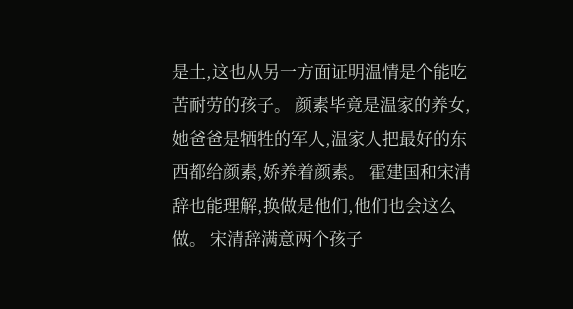是土,这也从另一方面证明温情是个能吃苦耐劳的孩子。 颜素毕竟是温家的养女,她爸爸是牺牲的军人,温家人把最好的东西都给颜素,娇养着颜素。 霍建国和宋清辞也能理解,换做是他们,他们也会这么做。 宋清辞满意两个孩子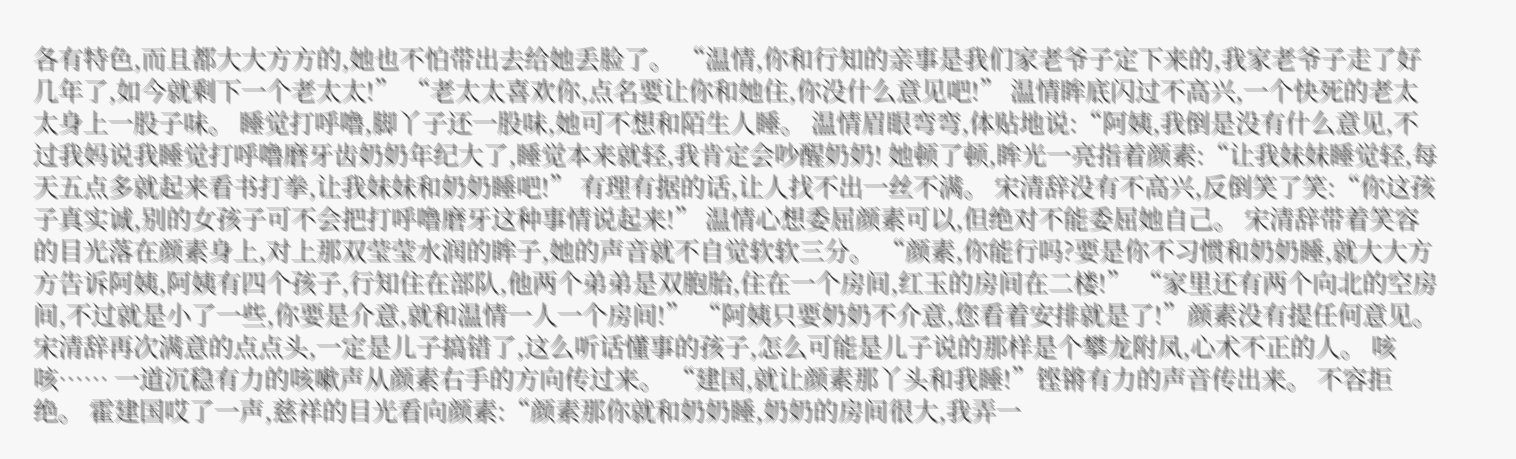各有特色,而且都大大方方的,她也不怕带出去给她丢脸了。 “温情,你和行知的亲事是我们家老爷子定下来的,我家老爷子走了好几年了,如今就剩下一个老太太!” “老太太喜欢你,点名要让你和她住,你没什么意见吧!” 温情眸底闪过不高兴,一个快死的老太太身上一股子味。 睡觉打呼噜,脚丫子还一股味,她可不想和陌生人睡。 温情眉眼弯弯,体贴地说:“阿姨,我倒是没有什么意见,不过我妈说我睡觉打呼噜磨牙齿奶奶年纪大了,睡觉本来就轻,我肯定会吵醒奶奶! 她顿了顿,眸光一亮指着颜素:“让我妹妹睡觉轻,每天五点多就起来看书打拳,让我妹妹和奶奶睡吧!” 有理有据的话,让人找不出一丝不满。 宋清辞没有不高兴,反倒笑了笑:“你这孩子真实诚,别的女孩子可不会把打呼噜磨牙这种事情说起来!” 温情心想委屈颜素可以,但绝对不能委屈她自己。 宋清辞带着笑容的目光落在颜素身上,对上那双莹莹水润的眸子,她的声音就不自觉软软三分。 “颜素,你能行吗?要是你不习惯和奶奶睡,就大大方方告诉阿姨,阿姨有四个孩子,行知住在部队,他两个弟弟是双胞胎,住在一个房间,红玉的房间在二楼!” “家里还有两个向北的空房间,不过就是小了一些,你要是介意,就和温情一人一个房间!” “阿姨只要奶奶不介意,您看着安排就是了!”颜素没有提任何意见。 宋清辞再次满意的点点头,一定是儿子搞错了,这么听话懂事的孩子,怎么可能是儿子说的那样是个攀龙附凤,心术不正的人。 咳咳…… 一道沉稳有力的咳嗽声从颜素右手的方向传过来。 “建国,就让颜素那丫头和我睡!”铿锵有力的声音传出来。 不容拒绝。 霍建国哎了一声,慈祥的目光看向颜素:“颜素那你就和奶奶睡,奶奶的房间很大,我弄一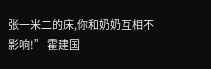张一米二的床,你和奶奶互相不影响!” 霍建国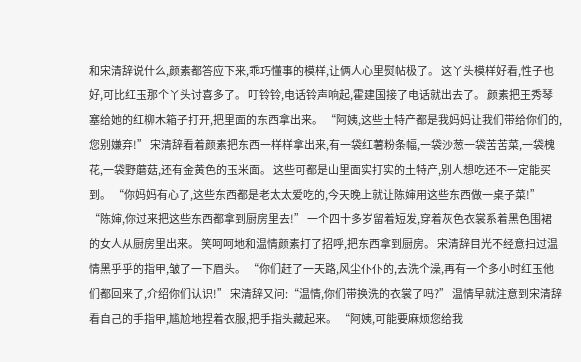和宋清辞说什么,颜素都答应下来,乖巧懂事的模样,让俩人心里熨帖极了。 这丫头模样好看,性子也好,可比红玉那个丫头讨喜多了。 叮铃铃,电话铃声响起,霍建国接了电话就出去了。 颜素把王秀琴塞给她的红柳木箱子打开,把里面的东西拿出来。 “阿姨,这些土特产都是我妈妈让我们带给你们的,您别嫌弃!” 宋清辞看着颜素把东西一样样拿出来,有一袋红薯粉条幅,一袋沙葱一袋苦苦菜,一袋槐花,一袋野蘑菇,还有金黄色的玉米面。 这些可都是山里面实打实的土特产,别人想吃还不一定能买到。 “你妈妈有心了,这些东西都是老太太爱吃的,今天晚上就让陈婶用这些东西做一桌子菜!” “陈婶,你过来把这些东西都拿到厨房里去!” 一个四十多岁留着短发,穿着灰色衣裳系着黑色围裙的女人从厨房里出来。 笑呵呵地和温情颜素打了招呼,把东西拿到厨房。 宋清辞目光不经意扫过温情黑乎乎的指甲,皱了一下眉头。 “你们赶了一天路,风尘仆仆的,去洗个澡,再有一个多小时红玉他们都回来了,介绍你们认识!” 宋清辞又问:“温情,你们带换洗的衣裳了吗?” 温情早就注意到宋清辞看自己的手指甲,尴尬地捏着衣服,把手指头藏起来。 “阿姨,可能要麻烦您给我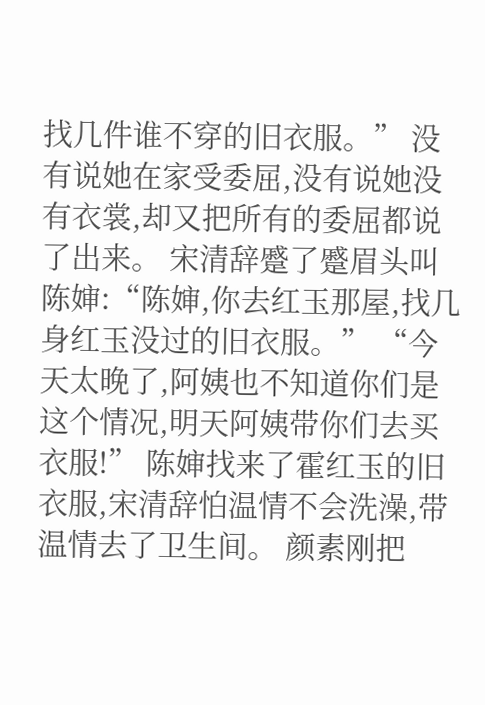找几件谁不穿的旧衣服。” 没有说她在家受委屈,没有说她没有衣裳,却又把所有的委屈都说了出来。 宋清辞蹙了蹙眉头叫陈婶:“陈婶,你去红玉那屋,找几身红玉没过的旧衣服。” “今天太晚了,阿姨也不知道你们是这个情况,明天阿姨带你们去买衣服!” 陈婶找来了霍红玉的旧衣服,宋清辞怕温情不会洗澡,带温情去了卫生间。 颜素刚把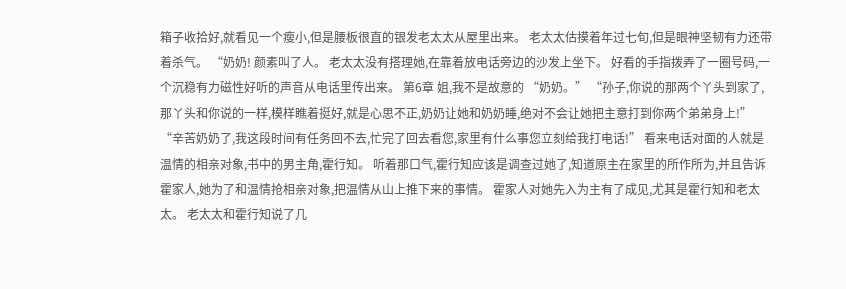箱子收拾好,就看见一个瘦小,但是腰板很直的银发老太太从屋里出来。 老太太估摸着年过七旬,但是眼神坚韧有力还带着杀气。 “奶奶! 颜素叫了人。 老太太没有搭理她,在靠着放电话旁边的沙发上坐下。 好看的手指拨弄了一圈号码,一个沉稳有力磁性好听的声音从电话里传出来。 第6章 姐,我不是故意的 “奶奶。” “孙子,你说的那两个丫头到家了,那丫头和你说的一样,模样瞧着挺好,就是心思不正,奶奶让她和奶奶睡,绝对不会让她把主意打到你两个弟弟身上!” “辛苦奶奶了,我这段时间有任务回不去,忙完了回去看您,家里有什么事您立刻给我打电话!” 看来电话对面的人就是温情的相亲对象,书中的男主角,霍行知。 听着那口气,霍行知应该是调查过她了,知道原主在家里的所作所为,并且告诉霍家人,她为了和温情抢相亲对象,把温情从山上推下来的事情。 霍家人对她先入为主有了成见,尤其是霍行知和老太太。 老太太和霍行知说了几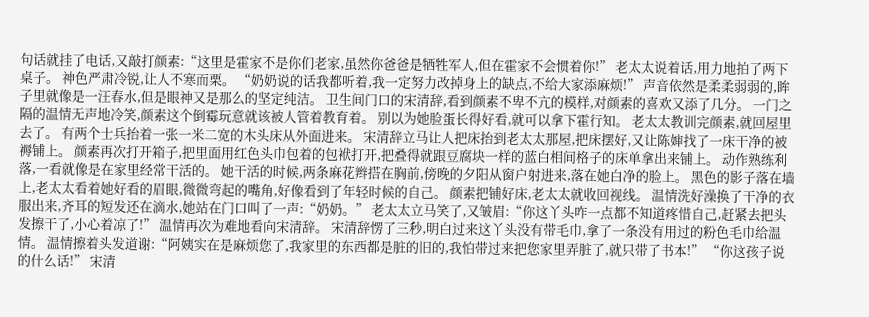句话就挂了电话,又敲打颜素:“这里是霍家不是你们老家,虽然你爸爸是牺牲军人,但在霍家不会惯着你!” 老太太说着话,用力地拍了两下桌子。 神色严肃冷锐,让人不寒而栗。 “奶奶说的话我都听着,我一定努力改掉身上的缺点,不给大家添麻烦!” 声音依然是柔柔弱弱的,眸子里就像是一汪春水,但是眼神又是那么的坚定纯洁。 卫生间门口的宋清辞,看到颜素不卑不亢的模样,对颜素的喜欢又添了几分。 一门之隔的温情无声地冷笑,颜素这个倒霉玩意就该被人管着教育着。 别以为她脸蛋长得好看,就可以拿下霍行知。 老太太教训完颜素,就回屋里去了。 有两个士兵抬着一张一米二宽的木头床从外面进来。 宋清辞立马让人把床抬到老太太那屋,把床摆好,又让陈婶找了一床干净的被褥铺上。 颜素再次打开箱子,把里面用红色头巾包着的包袱打开,把叠得就跟豆腐块一样的蓝白相间格子的床单拿出来铺上。 动作熟练利落,一看就像是在家里经常干活的。 她干活的时候,两条麻花辫搭在胸前,傍晚的夕阳从窗户射进来,落在她白净的脸上。 黑色的影子落在墙上,老太太看着她好看的眉眼,微微弯起的嘴角,好像看到了年轻时候的自己。 颜素把铺好床,老太太就收回视线。 温情洗好澡换了干净的衣服出来,齐耳的短发还在滴水,她站在门口叫了一声:“奶奶。” 老太太立马笑了,又皱眉:“你这丫头咋一点都不知道疼惜自己,赶紧去把头发擦干了,小心着凉了!” 温情再次为难地看向宋清辞。 宋清辞愣了三秒,明白过来这丫头没有带毛巾,拿了一条没有用过的粉色毛巾给温情。 温情擦着头发道谢:“阿姨实在是麻烦您了,我家里的东西都是脏的旧的,我怕带过来把您家里弄脏了,就只带了书本!” “你这孩子说的什么话!” 宋清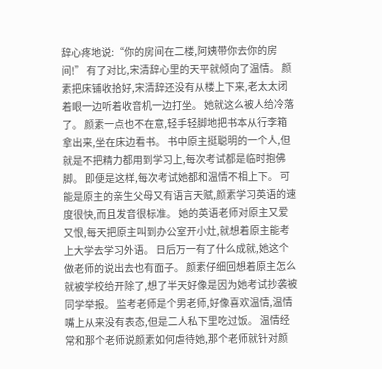辞心疼地说:“你的房间在二楼,阿姨带你去你的房间!” 有了对比,宋清辞心里的天平就倾向了温情。 颜素把床铺收拾好,宋清辞还没有从楼上下来,老太太闭着眼一边听着收音机一边打坐。 她就这么被人给冷落了。 颜素一点也不在意,轻手轻脚地把书本从行李箱拿出来,坐在床边看书。 书中原主挺聪明的一个人,但就是不把精力都用到学习上,每次考试都是临时抱佛脚。 即便是这样,每次考试她都和温情不相上下。 可能是原主的亲生父母又有语言天赋,颜素学习英语的速度很快,而且发音很标准。 她的英语老师对原主又爱又恨,每天把原主叫到办公室开小灶,就想着原主能考上大学去学习外语。 日后万一有了什么成就,她这个做老师的说出去也有面子。 颜素仔细回想着原主怎么就被学校给开除了,想了半天好像是因为她考试抄袭被同学举报。 监考老师是个男老师,好像喜欢温情,温情嘴上从来没有表态,但是二人私下里吃过饭。 温情经常和那个老师说颜素如何虐待她,那个老师就针对颜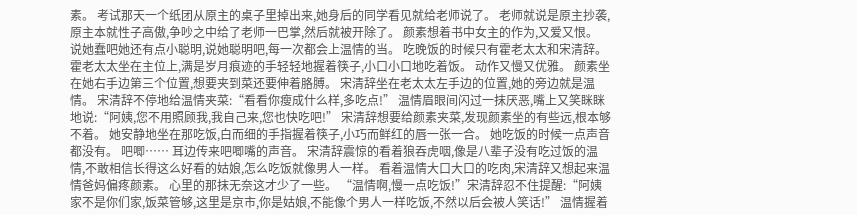素。 考试那天一个纸团从原主的桌子里掉出来,她身后的同学看见就给老师说了。 老师就说是原主抄袭,原主本就性子高傲,争吵之中给了老师一巴掌,然后就被开除了。 颜素想着书中女主的作为,又爱又恨。 说她蠢吧她还有点小聪明,说她聪明吧,每一次都会上温情的当。 吃晚饭的时候只有霍老太太和宋清辞。 霍老太太坐在主位上,满是岁月痕迹的手轻轻地握着筷子,小口小口地吃着饭。 动作又慢又优雅。 颜素坐在她右手边第三个位置,想要夹到菜还要伸着胳膊。 宋清辞坐在老太太左手边的位置,她的旁边就是温情。 宋清辞不停地给温情夹菜:“看看你瘦成什么样,多吃点!” 温情眉眼间闪过一抹厌恶,嘴上又笑眯眯地说:“阿姨,您不用照顾我,我自己来,您也快吃吧!” 宋清辞想要给颜素夹菜,发现颜素坐的有些远,根本够不着。 她安静地坐在那吃饭,白而细的手指握着筷子,小巧而鲜红的唇一张一合。 她吃饭的时候一点声音都没有。 吧唧…… 耳边传来吧唧嘴的声音。 宋清辞震惊的看着狼吞虎咽,像是八辈子没有吃过饭的温情,不敢相信长得这么好看的姑娘,怎么吃饭就像男人一样。 看着温情大口大口的吃肉,宋清辞又想起来温情爸妈偏疼颜素。 心里的那抹无奈这才少了一些。 “温情啊,慢一点吃饭!”宋清辞忍不住提醒:“阿姨家不是你们家,饭菜管够,这里是京市,你是姑娘,不能像个男人一样吃饭,不然以后会被人笑话!” 温情握着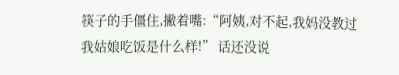筷子的手僵住,撇着嘴:“阿姨,对不起,我妈没教过我姑娘吃饭是什么样!” 话还没说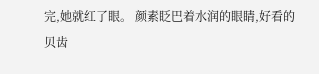完,她就红了眼。 颜素眨巴着水润的眼睛,好看的贝齿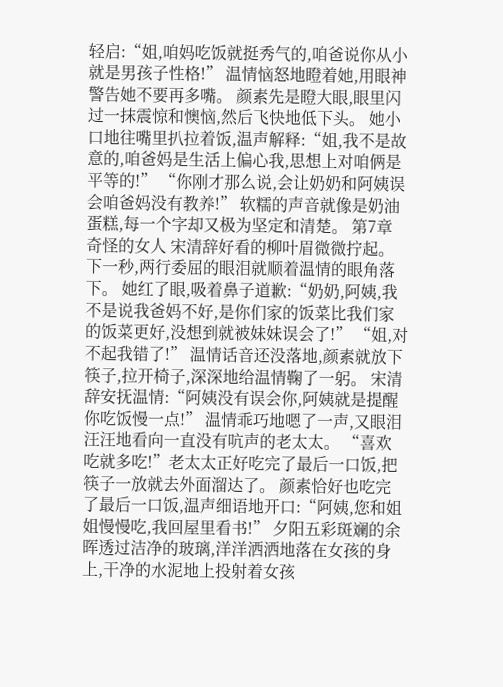轻启:“姐,咱妈吃饭就挺秀气的,咱爸说你从小就是男孩子性格!” 温情恼怒地瞪着她,用眼神警告她不要再多嘴。 颜素先是瞪大眼,眼里闪过一抹震惊和懊恼,然后飞快地低下头。 她小口地往嘴里扒拉着饭,温声解释:“姐,我不是故意的,咱爸妈是生活上偏心我,思想上对咱俩是平等的!” “你刚才那么说,会让奶奶和阿姨误会咱爸妈没有教养!” 软糯的声音就像是奶油蛋糕,每一个字却又极为坚定和清楚。 第7章 奇怪的女人 宋清辞好看的柳叶眉微微拧起。 下一秒,两行委屈的眼泪就顺着温情的眼角落下。 她红了眼,吸着鼻子道歉:“奶奶,阿姨,我不是说我爸妈不好,是你们家的饭菜比我们家的饭菜更好,没想到就被妹妹误会了!” “姐,对不起我错了!” 温情话音还没落地,颜素就放下筷子,拉开椅子,深深地给温情鞠了一躬。 宋清辞安抚温情:“阿姨没有误会你,阿姨就是提醒你吃饭慢一点!” 温情乖巧地嗯了一声,又眼泪汪汪地看向一直没有吭声的老太太。 “喜欢吃就多吃!”老太太正好吃完了最后一口饭,把筷子一放就去外面溜达了。 颜素恰好也吃完了最后一口饭,温声细语地开口:“阿姨,您和姐姐慢慢吃,我回屋里看书!” 夕阳五彩斑斓的余晖透过洁净的玻璃,洋洋洒洒地落在女孩的身上,干净的水泥地上投射着女孩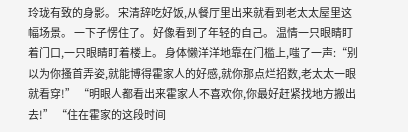玲珑有致的身影。 宋清辞吃好饭,从餐厅里出来就看到老太太屋里这幅场景。 一下子愣住了。 好像看到了年轻的自己。 温情一只眼睛盯着门口,一只眼睛盯着楼上。 身体懒洋洋地靠在门槛上,嗤了一声:“别以为你搔首弄姿,就能博得霍家人的好感,就你那点烂招数,老太太一眼就看穿!” “明眼人都看出来霍家人不喜欢你,你最好赶紧找地方搬出去!” “住在霍家的这段时间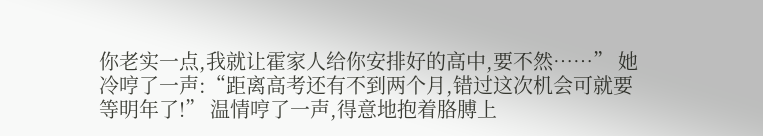你老实一点,我就让霍家人给你安排好的高中,要不然……” 她冷哼了一声:“距离高考还有不到两个月,错过这次机会可就要等明年了!” 温情哼了一声,得意地抱着胳膊上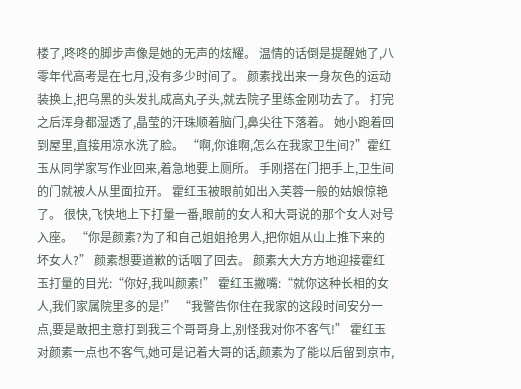楼了,咚咚的脚步声像是她的无声的炫耀。 温情的话倒是提醒她了,八零年代高考是在七月,没有多少时间了。 颜素找出来一身灰色的运动装换上,把乌黑的头发扎成高丸子头,就去院子里练金刚功去了。 打完之后浑身都湿透了,晶莹的汗珠顺着脑门,鼻尖往下落着。 她小跑着回到屋里,直接用凉水洗了脸。 “啊,你谁啊,怎么在我家卫生间?”霍红玉从同学家写作业回来,着急地要上厕所。 手刚搭在门把手上,卫生间的门就被人从里面拉开。 霍红玉被眼前如出入芙蓉一般的姑娘惊艳了。 很快,飞快地上下打量一番,眼前的女人和大哥说的那个女人对号入座。 “你是颜素?为了和自己姐姐抢男人,把你姐从山上推下来的坏女人?” 颜素想要道歉的话咽了回去。 颜素大大方方地迎接霍红玉打量的目光:“你好,我叫颜素!” 霍红玉撇嘴:“就你这种长相的女人,我们家属院里多的是!” “我警告你住在我家的这段时间安分一点,要是敢把主意打到我三个哥哥身上,别怪我对你不客气!” 霍红玉对颜素一点也不客气,她可是记着大哥的话,颜素为了能以后留到京市,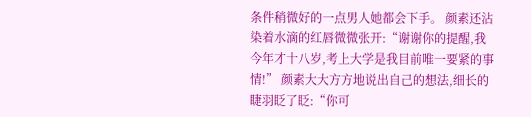条件稍微好的一点男人她都会下手。 颜素还沾染着水滴的红唇微微张开:“谢谢你的提醒,我今年才十八岁,考上大学是我目前唯一要紧的事情!” 颜素大大方方地说出自己的想法,细长的睫羽眨了眨:“你可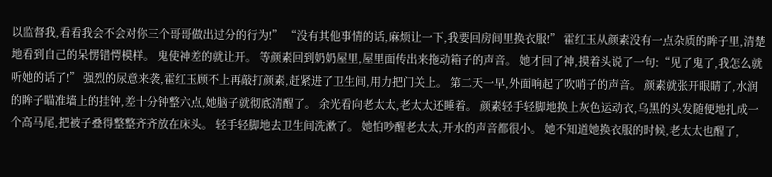以监督我,看看我会不会对你三个哥哥做出过分的行为!” “没有其他事情的话,麻烦让一下,我要回房间里换衣服!” 霍红玉从颜素没有一点杂质的眸子里,清楚地看到自己的呆愣错愕模样。 鬼使神差的就让开。 等颜素回到奶奶屋里,屋里面传出来拖动箱子的声音。 她才回了神,摸着头说了一句:“见了鬼了,我怎么就听她的话了!” 强烈的尿意来袭,霍红玉顾不上再敲打颜素,赶紧进了卫生间,用力把门关上。 第二天一早,外面响起了吹哨子的声音。 颜素就张开眼睛了,水润的眸子瞄准墙上的挂钟,差十分钟整六点,她脑子就彻底清醒了。 余光看向老太太,老太太还睡着。 颜素轻手轻脚地换上灰色运动衣,乌黑的头发随便地扎成一个高马尾,把被子叠得整整齐齐放在床头。 轻手轻脚地去卫生间洗漱了。 她怕吵醒老太太,开水的声音都很小。 她不知道她换衣服的时候,老太太也醒了,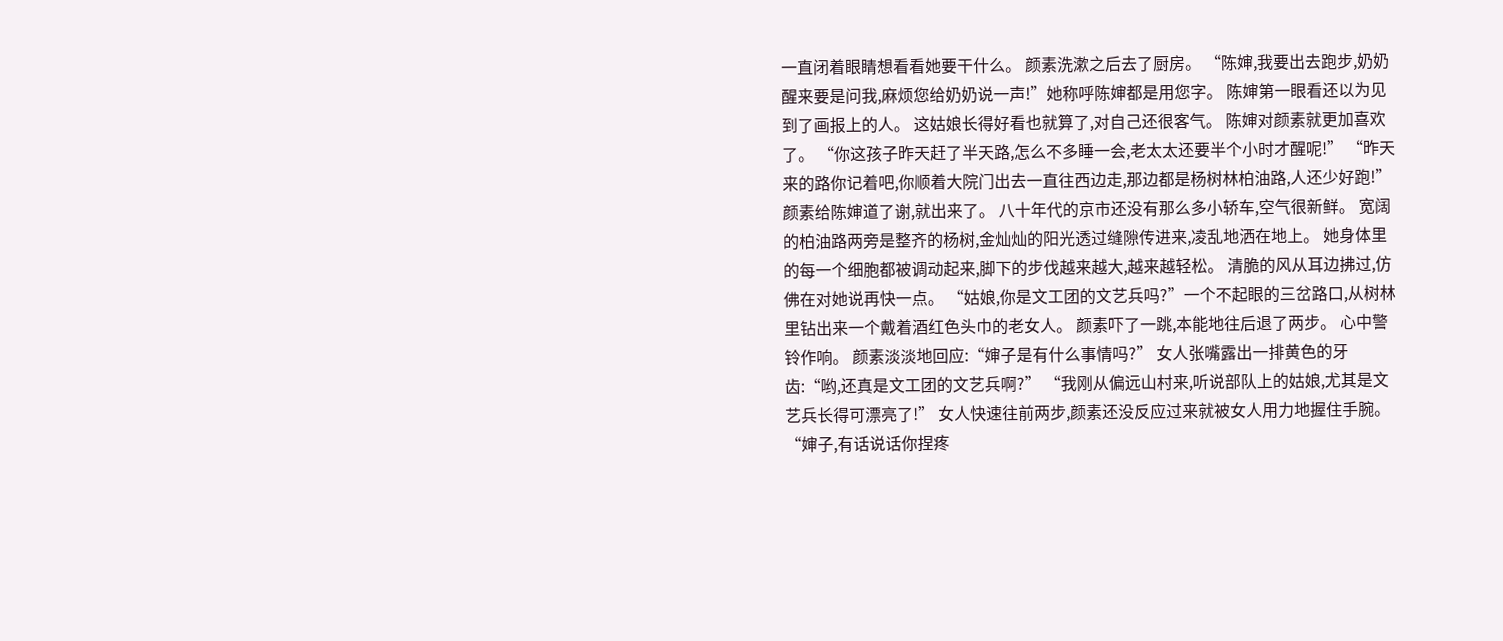一直闭着眼睛想看看她要干什么。 颜素洗漱之后去了厨房。 “陈婶,我要出去跑步,奶奶醒来要是问我,麻烦您给奶奶说一声!”她称呼陈婶都是用您字。 陈婶第一眼看还以为见到了画报上的人。 这姑娘长得好看也就算了,对自己还很客气。 陈婶对颜素就更加喜欢了。 “你这孩子昨天赶了半天路,怎么不多睡一会,老太太还要半个小时才醒呢!” “昨天来的路你记着吧,你顺着大院门出去一直往西边走,那边都是杨树林柏油路,人还少好跑!” 颜素给陈婶道了谢,就出来了。 八十年代的京市还没有那么多小轿车,空气很新鲜。 宽阔的柏油路两旁是整齐的杨树,金灿灿的阳光透过缝隙传进来,凌乱地洒在地上。 她身体里的每一个细胞都被调动起来,脚下的步伐越来越大,越来越轻松。 清脆的风从耳边拂过,仿佛在对她说再快一点。 “姑娘,你是文工团的文艺兵吗?”一个不起眼的三岔路口,从树林里钻出来一个戴着酒红色头巾的老女人。 颜素吓了一跳,本能地往后退了两步。 心中警铃作响。 颜素淡淡地回应:“婶子是有什么事情吗?” 女人张嘴露出一排黄色的牙齿:“哟,还真是文工团的文艺兵啊?” “我刚从偏远山村来,听说部队上的姑娘,尤其是文艺兵长得可漂亮了!” 女人快速往前两步,颜素还没反应过来就被女人用力地握住手腕。 “婶子,有话说话你捏疼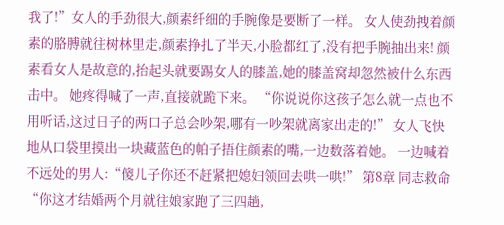我了!”女人的手劲很大,颜素纤细的手腕像是要断了一样。 女人使劲拽着颜素的胳膊就往树林里走,颜素挣扎了半天,小脸都红了,没有把手腕抽出来! 颜素看女人是故意的,抬起头就要踢女人的膝盖,她的膝盖窝却忽然被什么东西击中。 她疼得喊了一声,直接就跪下来。 “你说说你这孩子怎么就一点也不用听话,这过日子的两口子总会吵架,哪有一吵架就离家出走的!” 女人飞快地从口袋里摸出一块藏蓝色的帕子捂住颜素的嘴,一边数落着她。 一边喊着不远处的男人:“傻儿子你还不赶紧把媳妇领回去哄一哄!” 第8章 同志救命 “你这才结婚两个月就往娘家跑了三四趟,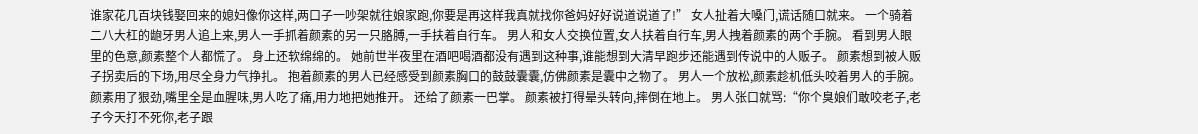谁家花几百块钱娶回来的媳妇像你这样,两口子一吵架就往娘家跑,你要是再这样我真就找你爸妈好好说道说道了!” 女人扯着大嗓门,谎话随口就来。 一个骑着二八大杠的龅牙男人追上来,男人一手抓着颜素的另一只胳膊,一手扶着自行车。 男人和女人交换位置,女人扶着自行车,男人拽着颜素的两个手腕。 看到男人眼里的色意,颜素整个人都慌了。 身上还软绵绵的。 她前世半夜里在酒吧喝酒都没有遇到这种事,谁能想到大清早跑步还能遇到传说中的人贩子。 颜素想到被人贩子拐卖后的下场,用尽全身力气挣扎。 抱着颜素的男人已经感受到颜素胸口的鼓鼓囊囊,仿佛颜素是囊中之物了。 男人一个放松,颜素趁机低头咬着男人的手腕。 颜素用了狠劲,嘴里全是血腥味,男人吃了痛,用力地把她推开。 还给了颜素一巴掌。 颜素被打得晕头转向,摔倒在地上。 男人张口就骂:“你个臭娘们敢咬老子,老子今天打不死你,老子跟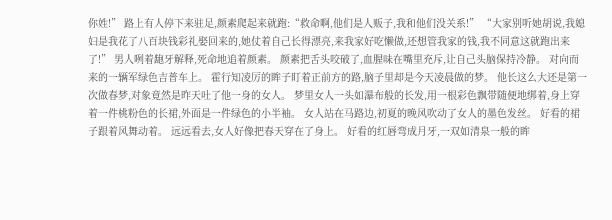你姓!” 路上有人停下来驻足,颜素爬起来就跑:“救命啊,他们是人贩子,我和他们没关系!” “大家别听她胡说,我媳妇是我花了八百块钱彩礼娶回来的,她仗着自己长得漂亮,来我家好吃懒做,还想管我家的钱,我不同意这就跑出来了!” 男人咧着龅牙解释,死命地追着颜素。 颜素把舌头咬破了,血腥味在嘴里充斥,让自己头脑保持冷静。 对向而来的一辆军绿色吉普车上。 霍行知凌厉的眸子盯着正前方的路,脑子里却是今天凌晨做的梦。 他长这么大还是第一次做春梦,对象竟然是昨天吐了他一身的女人。 梦里女人一头如瀑布般的长发,用一根彩色飘带随便地绑着,身上穿着一件桃粉色的长裙,外面是一件绿色的小半袖。 女人站在马路边,初夏的晚风吹动了女人的墨色发丝。 好看的裙子跟着风舞动着。 远远看去,女人好像把春天穿在了身上。 好看的红唇弯成月牙,一双如清泉一般的眸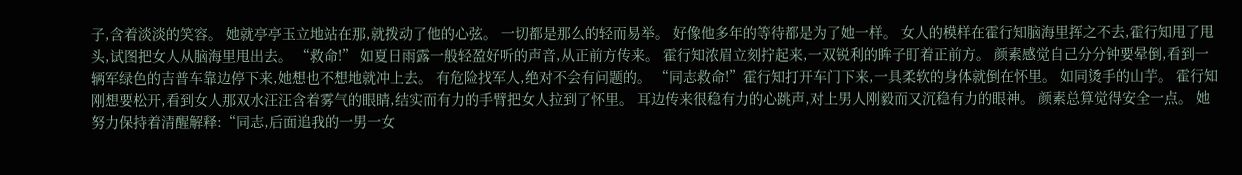子,含着淡淡的笑容。 她就亭亭玉立地站在那,就拨动了他的心弦。 一切都是那么的轻而易举。 好像他多年的等待都是为了她一样。 女人的模样在霍行知脑海里挥之不去,霍行知甩了甩头,试图把女人从脑海里甩出去。 “救命!” 如夏日雨露一般轻盈好听的声音,从正前方传来。 霍行知浓眉立刻拧起来,一双锐利的眸子盯着正前方。 颜素感觉自己分分钟要晕倒,看到一辆军绿色的吉普车靠边停下来,她想也不想地就冲上去。 有危险找军人,绝对不会有问题的。 “同志救命!”霍行知打开车门下来,一具柔软的身体就倒在怀里。 如同烫手的山芋。 霍行知刚想要松开,看到女人那双水汪汪含着雾气的眼睛,结实而有力的手臂把女人拉到了怀里。 耳边传来很稳有力的心跳声,对上男人刚毅而又沉稳有力的眼神。 颜素总算觉得安全一点。 她努力保持着清醒解释:“同志,后面追我的一男一女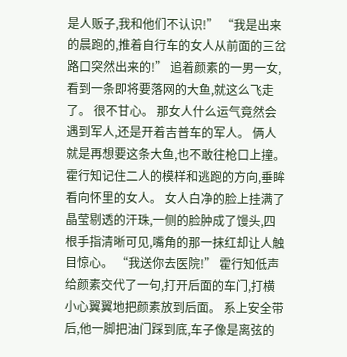是人贩子,我和他们不认识!” “我是出来的晨跑的,推着自行车的女人从前面的三岔路口突然出来的!” 追着颜素的一男一女,看到一条即将要落网的大鱼,就这么飞走了。 很不甘心。 那女人什么运气竟然会遇到军人,还是开着吉普车的军人。 俩人就是再想要这条大鱼,也不敢往枪口上撞。 霍行知记住二人的模样和逃跑的方向,垂眸看向怀里的女人。 女人白净的脸上挂满了晶莹剔透的汗珠,一侧的脸肿成了馒头,四根手指清晰可见,嘴角的那一抹红却让人触目惊心。 “我送你去医院!” 霍行知低声给颜素交代了一句,打开后面的车门,打横小心翼翼地把颜素放到后面。 系上安全带后,他一脚把油门踩到底,车子像是离弦的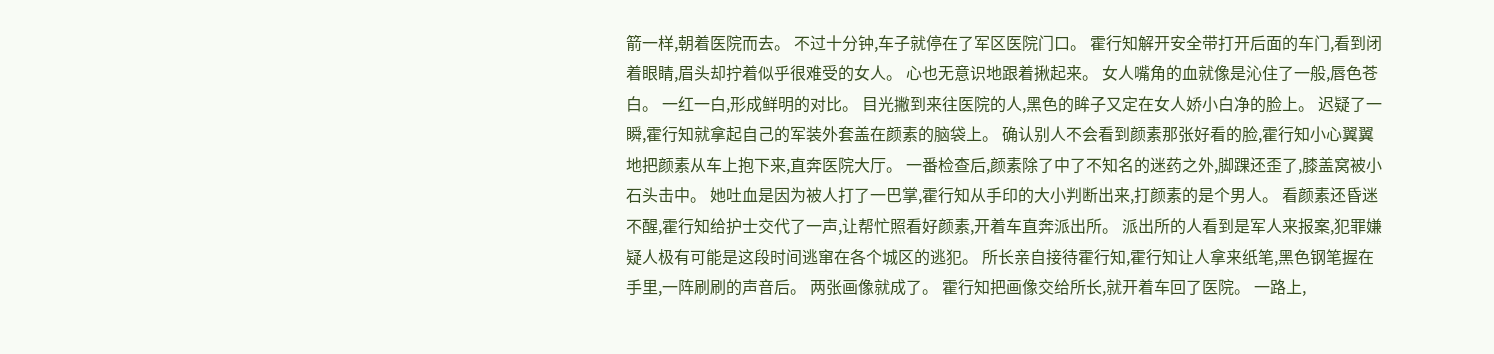箭一样,朝着医院而去。 不过十分钟,车子就停在了军区医院门口。 霍行知解开安全带打开后面的车门,看到闭着眼睛,眉头却拧着似乎很难受的女人。 心也无意识地跟着揪起来。 女人嘴角的血就像是沁住了一般,唇色苍白。 一红一白,形成鲜明的对比。 目光撇到来往医院的人,黑色的眸子又定在女人娇小白净的脸上。 迟疑了一瞬,霍行知就拿起自己的军装外套盖在颜素的脑袋上。 确认别人不会看到颜素那张好看的脸,霍行知小心翼翼地把颜素从车上抱下来,直奔医院大厅。 一番检查后,颜素除了中了不知名的迷药之外,脚踝还歪了,膝盖窝被小石头击中。 她吐血是因为被人打了一巴掌,霍行知从手印的大小判断出来,打颜素的是个男人。 看颜素还昏迷不醒,霍行知给护士交代了一声,让帮忙照看好颜素,开着车直奔派出所。 派出所的人看到是军人来报案,犯罪嫌疑人极有可能是这段时间逃窜在各个城区的逃犯。 所长亲自接待霍行知,霍行知让人拿来纸笔,黑色钢笔握在手里,一阵刷刷的声音后。 两张画像就成了。 霍行知把画像交给所长,就开着车回了医院。 一路上,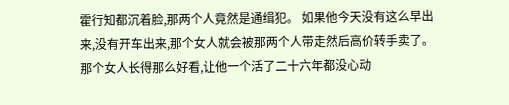霍行知都沉着脸,那两个人竟然是通缉犯。 如果他今天没有这么早出来,没有开车出来,那个女人就会被那两个人带走然后高价转手卖了。 那个女人长得那么好看,让他一个活了二十六年都没心动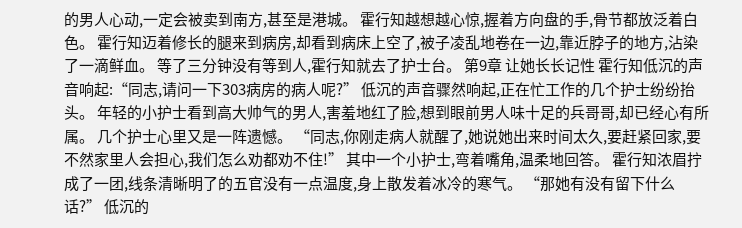的男人心动,一定会被卖到南方,甚至是港城。 霍行知越想越心惊,握着方向盘的手,骨节都放泛着白色。 霍行知迈着修长的腿来到病房,却看到病床上空了,被子凌乱地卷在一边,靠近脖子的地方,沾染了一滴鲜血。 等了三分钟没有等到人,霍行知就去了护士台。 第9章 让她长长记性 霍行知低沉的声音响起:“同志,请问一下303病房的病人呢?” 低沉的声音骤然响起,正在忙工作的几个护士纷纷抬头。 年轻的小护士看到高大帅气的男人,害羞地红了脸,想到眼前男人味十足的兵哥哥,却已经心有所属。 几个护士心里又是一阵遗憾。 “同志,你刚走病人就醒了,她说她出来时间太久,要赶紧回家,要不然家里人会担心,我们怎么劝都劝不住!” 其中一个小护士,弯着嘴角,温柔地回答。 霍行知浓眉拧成了一团,线条清晰明了的五官没有一点温度,身上散发着冰冷的寒气。 “那她有没有留下什么话?” 低沉的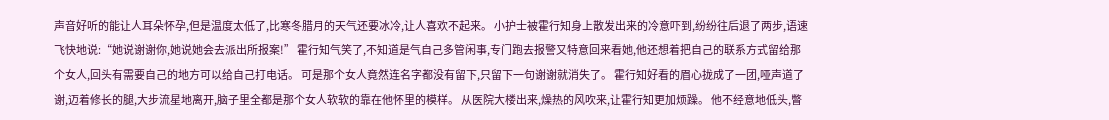声音好听的能让人耳朵怀孕,但是温度太低了,比寒冬腊月的天气还要冰冷,让人喜欢不起来。 小护士被霍行知身上散发出来的冷意吓到,纷纷往后退了两步,语速飞快地说:“她说谢谢你,她说她会去派出所报案!” 霍行知气笑了,不知道是气自己多管闲事,专门跑去报警又特意回来看她,他还想着把自己的联系方式留给那个女人,回头有需要自己的地方可以给自己打电话。 可是那个女人竟然连名字都没有留下,只留下一句谢谢就消失了。 霍行知好看的眉心拢成了一团,哑声道了谢,迈着修长的腿,大步流星地离开,脑子里全都是那个女人软软的靠在他怀里的模样。 从医院大楼出来,燥热的风吹来,让霍行知更加烦躁。 他不经意地低头,瞥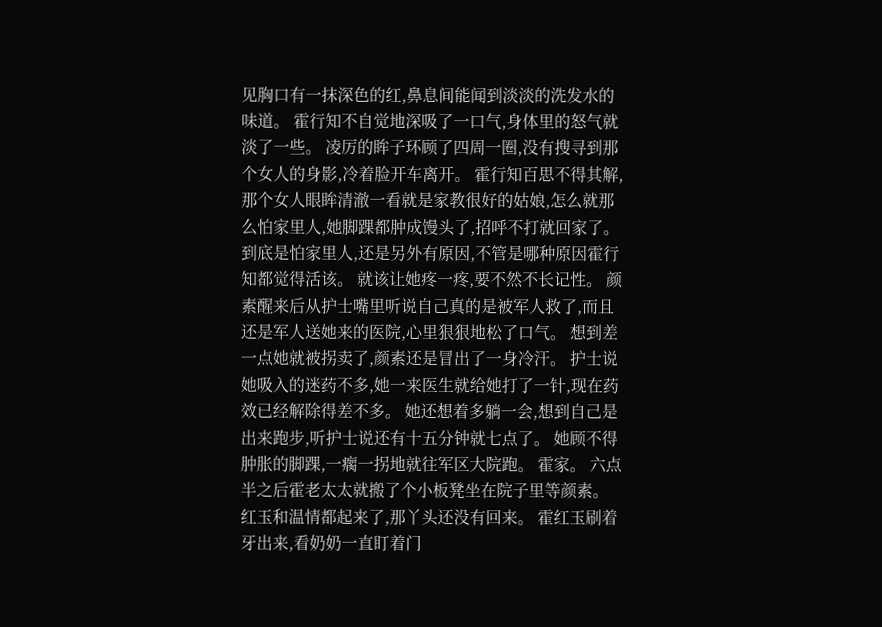见胸口有一抹深色的红,鼻息间能闻到淡淡的洗发水的味道。 霍行知不自觉地深吸了一口气,身体里的怒气就淡了一些。 凌厉的眸子环顾了四周一圈,没有搜寻到那个女人的身影,冷着脸开车离开。 霍行知百思不得其解,那个女人眼眸清澈一看就是家教很好的姑娘,怎么就那么怕家里人,她脚踝都肿成馒头了,招呼不打就回家了。 到底是怕家里人,还是另外有原因,不管是哪种原因霍行知都觉得活该。 就该让她疼一疼,要不然不长记性。 颜素醒来后从护士嘴里听说自己真的是被军人救了,而且还是军人送她来的医院,心里狠狠地松了口气。 想到差一点她就被拐卖了,颜素还是冒出了一身冷汗。 护士说她吸入的迷药不多,她一来医生就给她打了一针,现在药效已经解除得差不多。 她还想着多躺一会,想到自己是出来跑步,听护士说还有十五分钟就七点了。 她顾不得肿胀的脚踝,一瘸一拐地就往军区大院跑。 霍家。 六点半之后霍老太太就搬了个小板凳坐在院子里等颜素。 红玉和温情都起来了,那丫头还没有回来。 霍红玉刷着牙出来,看奶奶一直盯着门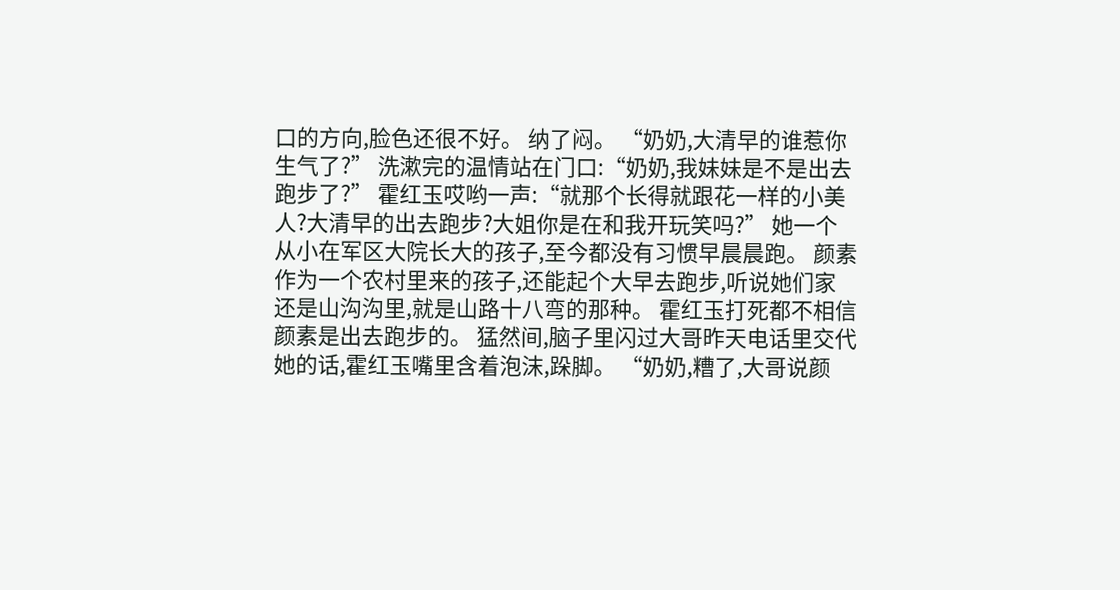口的方向,脸色还很不好。 纳了闷。 “奶奶,大清早的谁惹你生气了?” 洗漱完的温情站在门口:“奶奶,我妹妹是不是出去跑步了?” 霍红玉哎哟一声:“就那个长得就跟花一样的小美人?大清早的出去跑步?大姐你是在和我开玩笑吗?” 她一个从小在军区大院长大的孩子,至今都没有习惯早晨晨跑。 颜素作为一个农村里来的孩子,还能起个大早去跑步,听说她们家还是山沟沟里,就是山路十八弯的那种。 霍红玉打死都不相信颜素是出去跑步的。 猛然间,脑子里闪过大哥昨天电话里交代她的话,霍红玉嘴里含着泡沫,跺脚。 “奶奶,糟了,大哥说颜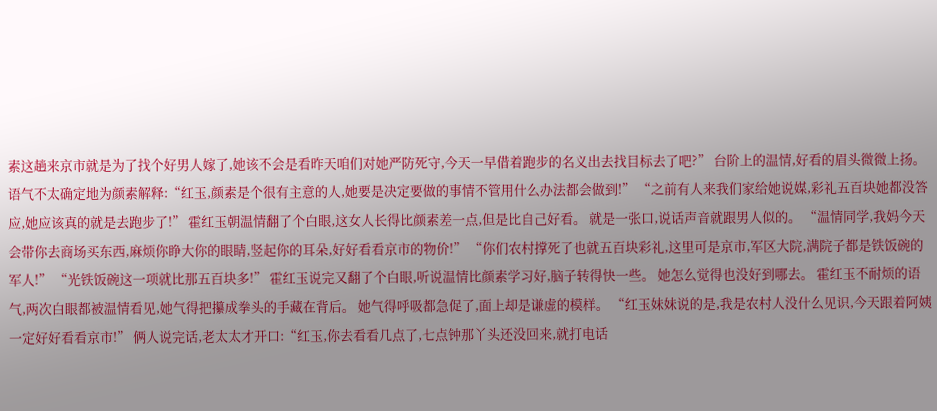素这趟来京市就是为了找个好男人嫁了,她该不会是看昨天咱们对她严防死守,今天一早借着跑步的名义出去找目标去了吧?” 台阶上的温情,好看的眉头微微上扬。 语气不太确定地为颜素解释:“红玉,颜素是个很有主意的人,她要是决定要做的事情不管用什么办法都会做到!” “之前有人来我们家给她说媒,彩礼五百块她都没答应,她应该真的就是去跑步了!” 霍红玉朝温情翻了个白眼,这女人长得比颜素差一点,但是比自己好看。 就是一张口,说话声音就跟男人似的。 “温情同学,我妈今天会带你去商场买东西,麻烦你睁大你的眼睛,竖起你的耳朵,好好看看京市的物价!” “你们农村撑死了也就五百块彩礼,这里可是京市,军区大院,满院子都是铁饭碗的军人!” “光铁饭碗这一项就比那五百块多!” 霍红玉说完又翻了个白眼,听说温情比颜素学习好,脑子转得快一些。 她怎么觉得也没好到哪去。 霍红玉不耐烦的语气,两次白眼都被温情看见,她气得把攥成拳头的手藏在背后。 她气得呼吸都急促了,面上却是谦虚的模样。 “红玉妹妹说的是,我是农村人没什么见识,今天跟着阿姨一定好好看看京市!” 俩人说完话,老太太才开口:“红玉,你去看看几点了,七点钟那丫头还没回来,就打电话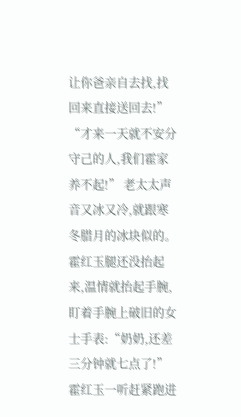让你爸亲自去找,找回来直接送回去!” “才来一天就不安分守己的人,我们霍家养不起!” 老太太声音又冰又冷,就跟寒冬腊月的冰块似的。 霍红玉腿还没抬起来,温情就抬起手腕,盯着手腕上破旧的女士手表:“奶奶,还差三分钟就七点了!” 霍红玉一听赶紧跑进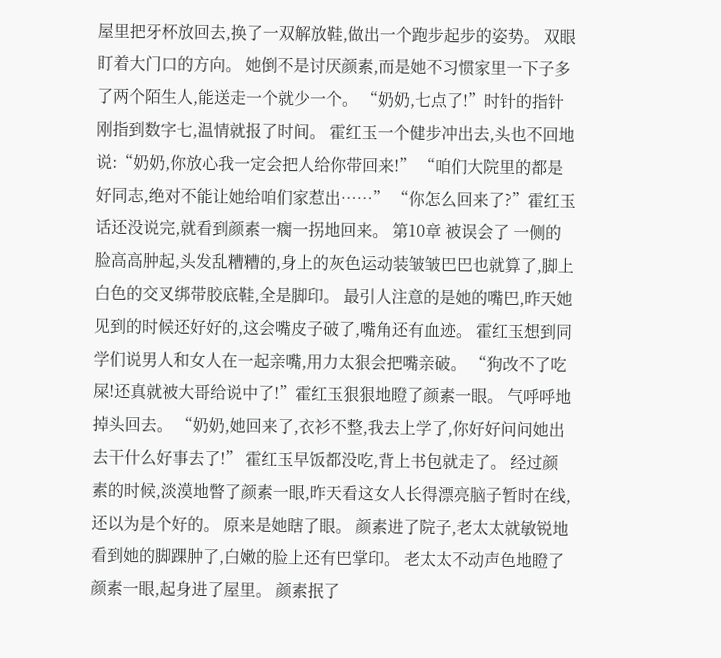屋里把牙杯放回去,换了一双解放鞋,做出一个跑步起步的姿势。 双眼盯着大门口的方向。 她倒不是讨厌颜素,而是她不习惯家里一下子多了两个陌生人,能送走一个就少一个。 “奶奶,七点了!”时针的指针刚指到数字七,温情就报了时间。 霍红玉一个健步冲出去,头也不回地说:“奶奶,你放心我一定会把人给你带回来!” “咱们大院里的都是好同志,绝对不能让她给咱们家惹出……” “你怎么回来了?”霍红玉话还没说完,就看到颜素一瘸一拐地回来。 第10章 被误会了 一侧的脸高高肿起,头发乱糟糟的,身上的灰色运动装皱皱巴巴也就算了,脚上白色的交叉绑带胶底鞋,全是脚印。 最引人注意的是她的嘴巴,昨天她见到的时候还好好的,这会嘴皮子破了,嘴角还有血迹。 霍红玉想到同学们说男人和女人在一起亲嘴,用力太狠会把嘴亲破。 “狗改不了吃屎!还真就被大哥给说中了!”霍红玉狠狠地瞪了颜素一眼。 气呼呼地掉头回去。 “奶奶,她回来了,衣衫不整,我去上学了,你好好问问她出去干什么好事去了!” 霍红玉早饭都没吃,背上书包就走了。 经过颜素的时候,淡漠地瞥了颜素一眼,昨天看这女人长得漂亮脑子暂时在线,还以为是个好的。 原来是她瞎了眼。 颜素进了院子,老太太就敏锐地看到她的脚踝肿了,白嫩的脸上还有巴掌印。 老太太不动声色地瞪了颜素一眼,起身进了屋里。 颜素抿了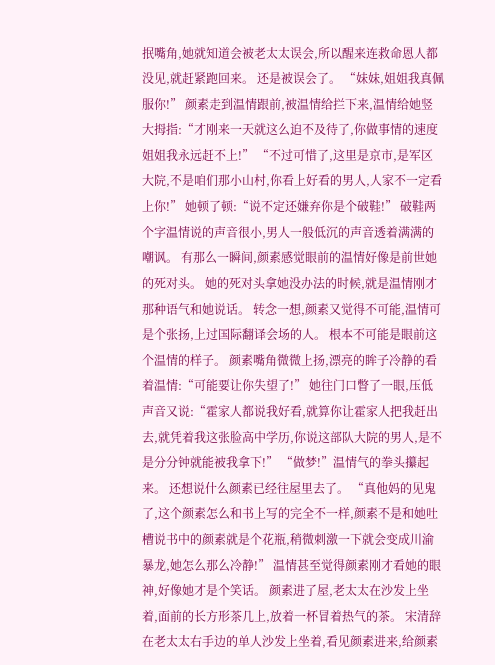抿嘴角,她就知道会被老太太误会,所以醒来连救命恩人都没见,就赶紧跑回来。 还是被误会了。 “妹妹,姐姐我真佩服你!” 颜素走到温情跟前,被温情给拦下来,温情给她竖大拇指:“才刚来一天就这么迫不及待了,你做事情的速度姐姐我永远赶不上!” “不过可惜了,这里是京市,是军区大院,不是咱们那小山村,你看上好看的男人,人家不一定看上你!” 她顿了顿:“说不定还嫌弃你是个破鞋!” 破鞋两个字温情说的声音很小,男人一般低沉的声音透着满满的嘲讽。 有那么一瞬间,颜素感觉眼前的温情好像是前世她的死对头。 她的死对头拿她没办法的时候,就是温情刚才那种语气和她说话。 转念一想,颜素又觉得不可能,温情可是个张扬,上过国际翻译会场的人。 根本不可能是眼前这个温情的样子。 颜素嘴角微微上扬,漂亮的眸子冷静的看着温情:“可能要让你失望了!” 她往门口瞥了一眼,压低声音又说:“霍家人都说我好看,就算你让霍家人把我赶出去,就凭着我这张脸高中学历,你说这部队大院的男人,是不是分分钟就能被我拿下!” “做梦!”温情气的拳头攥起来。 还想说什么颜素已经往屋里去了。 “真他妈的见鬼了,这个颜素怎么和书上写的完全不一样,颜素不是和她吐槽说书中的颜素就是个花瓶,稍微刺激一下就会变成川渝暴龙,她怎么那么冷静!” 温情甚至觉得颜素刚才看她的眼神,好像她才是个笑话。 颜素进了屋,老太太在沙发上坐着,面前的长方形茶几上,放着一杯冒着热气的茶。 宋清辞在老太太右手边的单人沙发上坐着,看见颜素进来,给颜素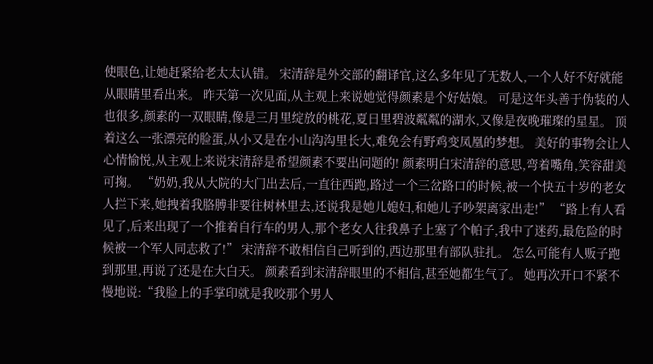使眼色,让她赶紧给老太太认错。 宋清辞是外交部的翻译官,这么多年见了无数人,一个人好不好就能从眼睛里看出来。 昨天第一次见面,从主观上来说她觉得颜素是个好姑娘。 可是这年头善于伪装的人也很多,颜素的一双眼睛,像是三月里绽放的桃花,夏日里碧波粼粼的湖水,又像是夜晚璀璨的星星。 顶着这么一张漂亮的脸蛋,从小又是在小山沟沟里长大,难免会有野鸡变凤凰的梦想。 美好的事物会让人心情愉悦,从主观上来说宋清辞是希望颜素不要出问题的! 颜素明白宋清辞的意思,弯着嘴角,笑容甜美可掬。 “奶奶,我从大院的大门出去后,一直往西跑,路过一个三岔路口的时候,被一个快五十岁的老女人拦下来,她拽着我胳膊非要往树林里去,还说我是她儿媳妇,和她儿子吵架离家出走!” “路上有人看见了,后来出现了一个推着自行车的男人,那个老女人往我鼻子上塞了个帕子,我中了迷药,最危险的时候被一个军人同志救了!” 宋清辞不敢相信自己听到的,西边那里有部队驻扎。 怎么可能有人贩子跑到那里,再说了还是在大白天。 颜素看到宋清辞眼里的不相信,甚至她都生气了。 她再次开口不紧不慢地说:“我脸上的手掌印就是我咬那个男人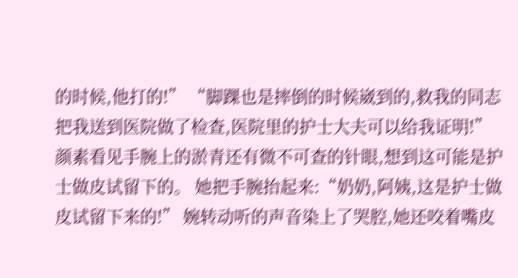的时候,他打的!” “脚踝也是摔倒的时候崴到的,救我的同志把我送到医院做了检查,医院里的护士大夫可以给我证明!” 颜素看见手腕上的淤青还有微不可查的针眼,想到这可能是护士做皮试留下的。 她把手腕抬起来:“奶奶,阿姨,这是护士做皮试留下来的!” 婉转动听的声音染上了哭腔,她还咬着嘴皮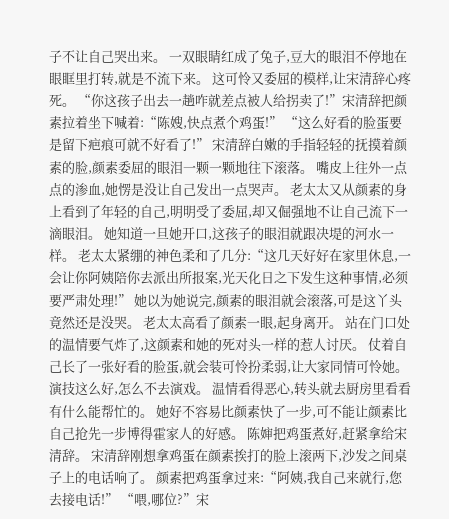子不让自己哭出来。 一双眼睛红成了兔子,豆大的眼泪不停地在眼眶里打转,就是不流下来。 这可怜又委屈的模样,让宋清辞心疼死。 “你这孩子出去一趟咋就差点被人给拐卖了!”宋清辞把颜素拉着坐下喊着:“陈嫂,快点煮个鸡蛋!” “这么好看的脸蛋要是留下疤痕可就不好看了!” 宋清辞白嫩的手指轻轻的抚摸着颜素的脸,颜素委屈的眼泪一颗一颗地往下滚落。 嘴皮上往外一点点的渗血,她愣是没让自己发出一点哭声。 老太太又从颜素的身上看到了年轻的自己,明明受了委屈,却又倔强地不让自己流下一滴眼泪。 她知道一旦她开口,这孩子的眼泪就跟决堤的河水一样。 老太太紧绷的神色柔和了几分:“这几天好好在家里休息,一会让你阿姨陪你去派出所报案,光天化日之下发生这种事情,必须要严肃处理!” 她以为她说完,颜素的眼泪就会滚落,可是这丫头竟然还是没哭。 老太太高看了颜素一眼,起身离开。 站在门口处的温情要气炸了,这颜素和她的死对头一样的惹人讨厌。 仗着自己长了一张好看的脸蛋,就会装可怜扮柔弱,让大家同情可怜她。 演技这么好,怎么不去演戏。 温情看得恶心,转头就去厨房里看看有什么能帮忙的。 她好不容易比颜素快了一步,可不能让颜素比自己抢先一步博得霍家人的好感。 陈婶把鸡蛋煮好,赶紧拿给宋清辞。 宋清辞刚想拿鸡蛋在颜素挨打的脸上滚两下,沙发之间桌子上的电话响了。 颜素把鸡蛋拿过来:“阿姨,我自己来就行,您去接电话!” “喂,哪位?”宋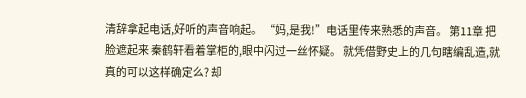清辞拿起电话,好听的声音响起。 “妈,是我!”电话里传来熟悉的声音。 第11章 把脸遮起来 秦鹤轩看着掌柜的,眼中闪过一丝怀疑。 就凭借野史上的几句瞎编乱造,就真的可以这样确定么? 却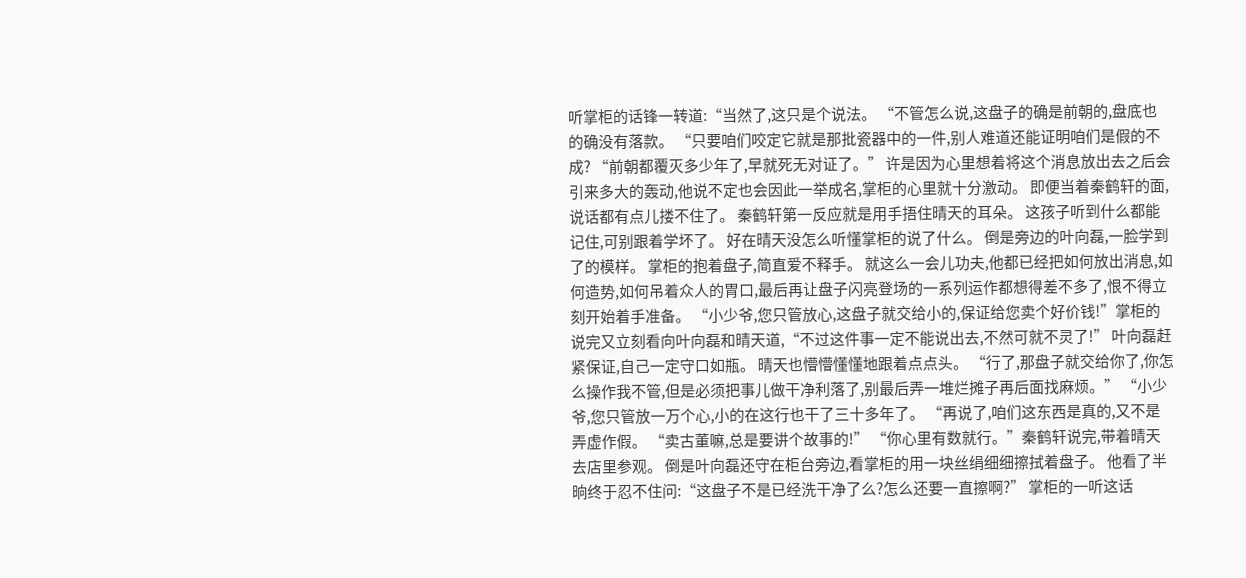听掌柜的话锋一转道:“当然了,这只是个说法。 “不管怎么说,这盘子的确是前朝的,盘底也的确没有落款。 “只要咱们咬定它就是那批瓷器中的一件,别人难道还能证明咱们是假的不成? “前朝都覆灭多少年了,早就死无对证了。” 许是因为心里想着将这个消息放出去之后会引来多大的轰动,他说不定也会因此一举成名,掌柜的心里就十分激动。 即便当着秦鹤轩的面,说话都有点儿搂不住了。 秦鹤轩第一反应就是用手捂住晴天的耳朵。 这孩子听到什么都能记住,可别跟着学坏了。 好在晴天没怎么听懂掌柜的说了什么。 倒是旁边的叶向磊,一脸学到了的模样。 掌柜的抱着盘子,简直爱不释手。 就这么一会儿功夫,他都已经把如何放出消息,如何造势,如何吊着众人的胃口,最后再让盘子闪亮登场的一系列运作都想得差不多了,恨不得立刻开始着手准备。 “小少爷,您只管放心,这盘子就交给小的,保证给您卖个好价钱!”掌柜的说完又立刻看向叶向磊和晴天道,“不过这件事一定不能说出去,不然可就不灵了!” 叶向磊赶紧保证,自己一定守口如瓶。 晴天也懵懵懂懂地跟着点点头。 “行了,那盘子就交给你了,你怎么操作我不管,但是必须把事儿做干净利落了,别最后弄一堆烂摊子再后面找麻烦。” “小少爷,您只管放一万个心,小的在这行也干了三十多年了。 “再说了,咱们这东西是真的,又不是弄虚作假。 “卖古董嘛,总是要讲个故事的!” “你心里有数就行。”秦鹤轩说完,带着晴天去店里参观。 倒是叶向磊还守在柜台旁边,看掌柜的用一块丝绢细细擦拭着盘子。 他看了半晌终于忍不住问:“这盘子不是已经洗干净了么?怎么还要一直擦啊?” 掌柜的一听这话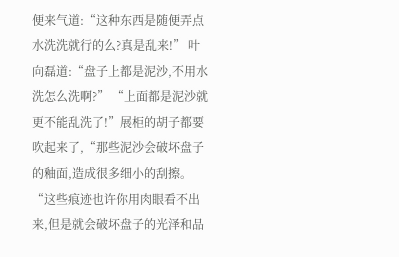便来气道:“这种东西是随便弄点水洗洗就行的么?真是乱来!” 叶向磊道:“盘子上都是泥沙,不用水洗怎么洗啊?” “上面都是泥沙就更不能乱洗了!”展柜的胡子都要吹起来了,“那些泥沙会破坏盘子的釉面,造成很多细小的刮擦。 “这些痕迹也许你用肉眼看不出来,但是就会破坏盘子的光泽和品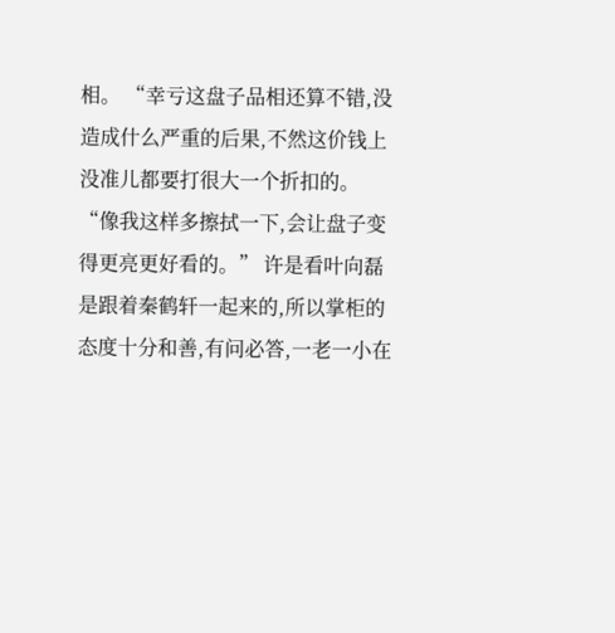相。 “幸亏这盘子品相还算不错,没造成什么严重的后果,不然这价钱上没准儿都要打很大一个折扣的。 “像我这样多擦拭一下,会让盘子变得更亮更好看的。” 许是看叶向磊是跟着秦鹤轩一起来的,所以掌柜的态度十分和善,有问必答,一老一小在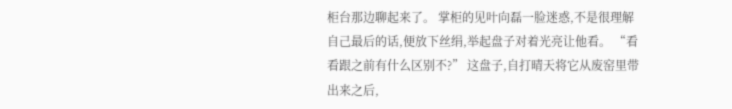柜台那边聊起来了。 掌柜的见叶向磊一脸迷惑,不是很理解自己最后的话,便放下丝绢,举起盘子对着光亮让他看。 “看看跟之前有什么区别不?” 这盘子,自打晴天将它从废窑里带出来之后,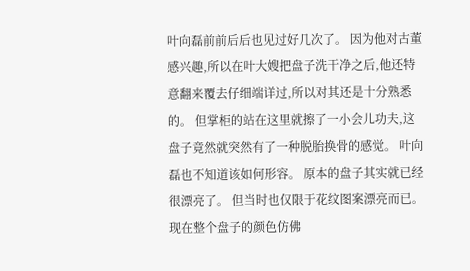叶向磊前前后后也见过好几次了。 因为他对古董感兴趣,所以在叶大嫂把盘子洗干净之后,他还特意翻来覆去仔细端详过,所以对其还是十分熟悉的。 但掌柜的站在这里就擦了一小会儿功夫,这盘子竟然就突然有了一种脱胎换骨的感觉。 叶向磊也不知道该如何形容。 原本的盘子其实就已经很漂亮了。 但当时也仅限于花纹图案漂亮而已。 现在整个盘子的颜色仿佛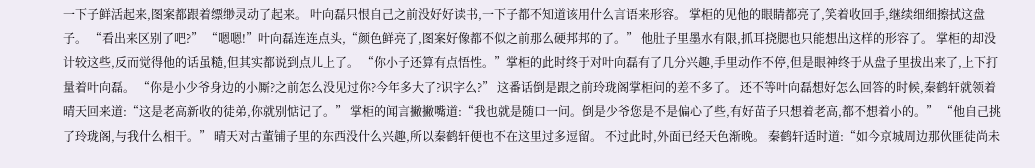一下子鲜活起来,图案都跟着缥缈灵动了起来。 叶向磊只恨自己之前没好好读书,一下子都不知道该用什么言语来形容。 掌柜的见他的眼睛都亮了,笑着收回手,继续细细擦拭这盘子。 “看出来区别了吧?” “嗯嗯!”叶向磊连连点头,“颜色鲜亮了,图案好像都不似之前那么硬邦邦的了。” 他肚子里墨水有限,抓耳挠腮也只能想出这样的形容了。 掌柜的却没计较这些,反而觉得他的话虽糙,但其实都说到点儿上了。 “你小子还算有点悟性。”掌柜的此时终于对叶向磊有了几分兴趣,手里动作不停,但是眼神终于从盘子里拔出来了,上下打量着叶向磊。 “你是小少爷身边的小厮?之前怎么没见过你?今年多大了?识字么?” 这番话倒是跟之前玲珑阁掌柜问的差不多了。 还不等叶向磊想好怎么回答的时候,秦鹤轩就领着晴天回来道:“这是老高新收的徒弟,你就别惦记了。” 掌柜的闻言撇撇嘴道:“我也就是随口一问。倒是少爷您是不是偏心了些,有好苗子只想着老高,都不想着小的。” “他自己挑了玲珑阁,与我什么相干。” 晴天对古董铺子里的东西没什么兴趣,所以秦鹤轩便也不在这里过多逗留。 不过此时,外面已经天色渐晚。 秦鹤轩适时道:“如今京城周边那伙匪徒尚未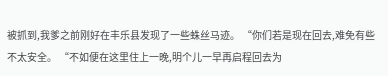被抓到,我爹之前刚好在丰乐县发现了一些蛛丝马迹。 “你们若是现在回去,难免有些不太安全。 “不如便在这里住上一晚,明个儿一早再启程回去为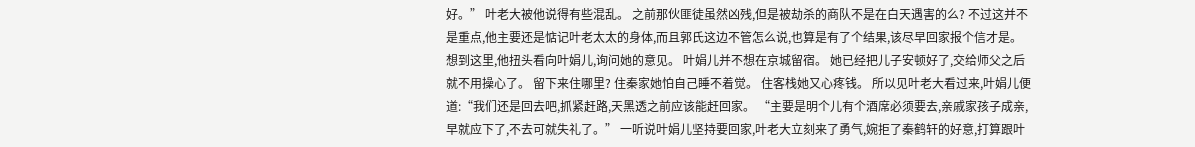好。” 叶老大被他说得有些混乱。 之前那伙匪徒虽然凶残,但是被劫杀的商队不是在白天遇害的么? 不过这并不是重点,他主要还是惦记叶老太太的身体,而且郭氏这边不管怎么说,也算是有了个结果,该尽早回家报个信才是。 想到这里,他扭头看向叶娟儿,询问她的意见。 叶娟儿并不想在京城留宿。 她已经把儿子安顿好了,交给师父之后就不用操心了。 留下来住哪里? 住秦家她怕自己睡不着觉。 住客栈她又心疼钱。 所以见叶老大看过来,叶娟儿便道:“我们还是回去吧,抓紧赶路,天黑透之前应该能赶回家。 “主要是明个儿有个酒席必须要去,亲戚家孩子成亲,早就应下了,不去可就失礼了。” 一听说叶娟儿坚持要回家,叶老大立刻来了勇气,婉拒了秦鹤轩的好意,打算跟叶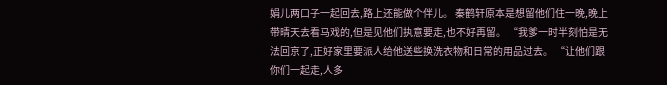娟儿两口子一起回去,路上还能做个伴儿。 秦鹤轩原本是想留他们住一晚,晚上带晴天去看马戏的,但是见他们执意要走,也不好再留。 “我爹一时半刻怕是无法回京了,正好家里要派人给他送些换洗衣物和日常的用品过去。 “让他们跟你们一起走,人多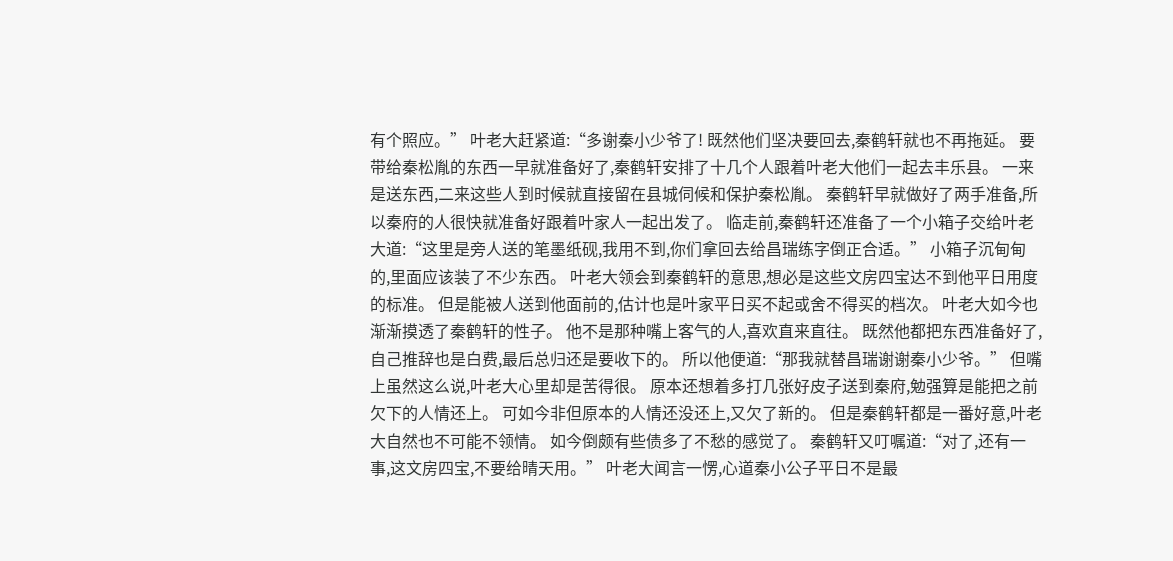有个照应。” 叶老大赶紧道:“多谢秦小少爷了! 既然他们坚决要回去,秦鹤轩就也不再拖延。 要带给秦松胤的东西一早就准备好了,秦鹤轩安排了十几个人跟着叶老大他们一起去丰乐县。 一来是送东西,二来这些人到时候就直接留在县城伺候和保护秦松胤。 秦鹤轩早就做好了两手准备,所以秦府的人很快就准备好跟着叶家人一起出发了。 临走前,秦鹤轩还准备了一个小箱子交给叶老大道:“这里是旁人送的笔墨纸砚,我用不到,你们拿回去给昌瑞练字倒正合适。” 小箱子沉甸甸的,里面应该装了不少东西。 叶老大领会到秦鹤轩的意思,想必是这些文房四宝达不到他平日用度的标准。 但是能被人送到他面前的,估计也是叶家平日买不起或舍不得买的档次。 叶老大如今也渐渐摸透了秦鹤轩的性子。 他不是那种嘴上客气的人,喜欢直来直往。 既然他都把东西准备好了,自己推辞也是白费,最后总归还是要收下的。 所以他便道:“那我就替昌瑞谢谢秦小少爷。” 但嘴上虽然这么说,叶老大心里却是苦得很。 原本还想着多打几张好皮子送到秦府,勉强算是能把之前欠下的人情还上。 可如今非但原本的人情还没还上,又欠了新的。 但是秦鹤轩都是一番好意,叶老大自然也不可能不领情。 如今倒颇有些债多了不愁的感觉了。 秦鹤轩又叮嘱道:“对了,还有一事,这文房四宝,不要给晴天用。” 叶老大闻言一愣,心道秦小公子平日不是最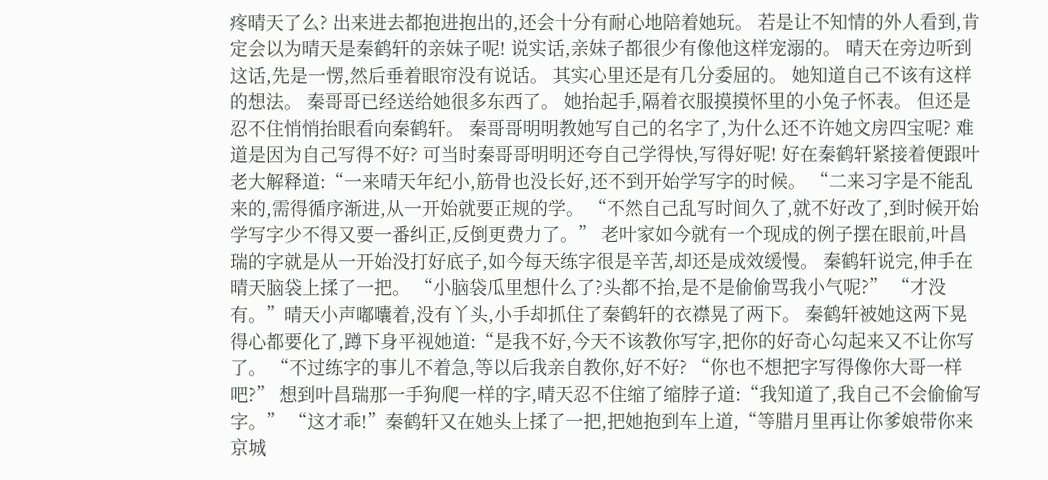疼晴天了么? 出来进去都抱进抱出的,还会十分有耐心地陪着她玩。 若是让不知情的外人看到,肯定会以为晴天是秦鹤轩的亲妹子呢! 说实话,亲妹子都很少有像他这样宠溺的。 晴天在旁边听到这话,先是一愣,然后垂着眼帘没有说话。 其实心里还是有几分委屈的。 她知道自己不该有这样的想法。 秦哥哥已经送给她很多东西了。 她抬起手,隔着衣服摸摸怀里的小兔子怀表。 但还是忍不住悄悄抬眼看向秦鹤轩。 秦哥哥明明教她写自己的名字了,为什么还不许她文房四宝呢? 难道是因为自己写得不好? 可当时秦哥哥明明还夸自己学得快,写得好呢! 好在秦鹤轩紧接着便跟叶老大解释道:“一来晴天年纪小,筋骨也没长好,还不到开始学写字的时候。 “二来习字是不能乱来的,需得循序渐进,从一开始就要正规的学。 “不然自己乱写时间久了,就不好改了,到时候开始学写字少不得又要一番纠正,反倒更费力了。” 老叶家如今就有一个现成的例子摆在眼前,叶昌瑞的字就是从一开始没打好底子,如今每天练字很是辛苦,却还是成效缓慢。 秦鹤轩说完,伸手在晴天脑袋上揉了一把。 “小脑袋瓜里想什么了?头都不抬,是不是偷偷骂我小气呢?” “才没有。”晴天小声嘟囔着,没有丫头,小手却抓住了秦鹤轩的衣襟晃了两下。 秦鹤轩被她这两下晃得心都要化了,蹲下身平视她道:“是我不好,今天不该教你写字,把你的好奇心勾起来又不让你写了。 “不过练字的事儿不着急,等以后我亲自教你,好不好? “你也不想把字写得像你大哥一样吧?” 想到叶昌瑞那一手狗爬一样的字,晴天忍不住缩了缩脖子道:“我知道了,我自己不会偷偷写字。” “这才乖!”秦鹤轩又在她头上揉了一把,把她抱到车上道,“等腊月里再让你爹娘带你来京城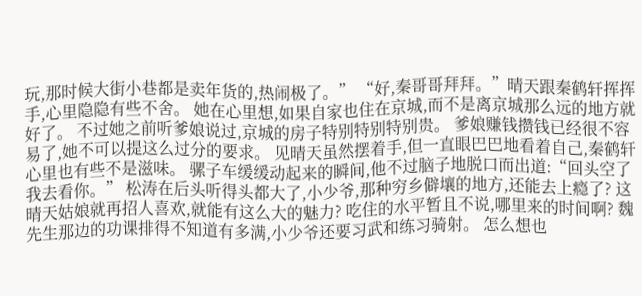玩,那时候大街小巷都是卖年货的,热闹极了。” “好,秦哥哥拜拜。”晴天跟秦鹤轩挥挥手,心里隐隐有些不舍。 她在心里想,如果自家也住在京城,而不是离京城那么远的地方就好了。 不过她之前听爹娘说过,京城的房子特别特别特别贵。 爹娘赚钱攒钱已经很不容易了,她不可以提这么过分的要求。 见晴天虽然摆着手,但一直眼巴巴地看着自己,秦鹤轩心里也有些不是滋味。 骡子车缓缓动起来的瞬间,他不过脑子地脱口而出道:“回头空了我去看你。” 松涛在后头听得头都大了,小少爷,那种穷乡僻壤的地方,还能去上瘾了? 这晴天姑娘就再招人喜欢,就能有这么大的魅力? 吃住的水平暂且不说,哪里来的时间啊? 魏先生那边的功课排得不知道有多满,小少爷还要习武和练习骑射。 怎么想也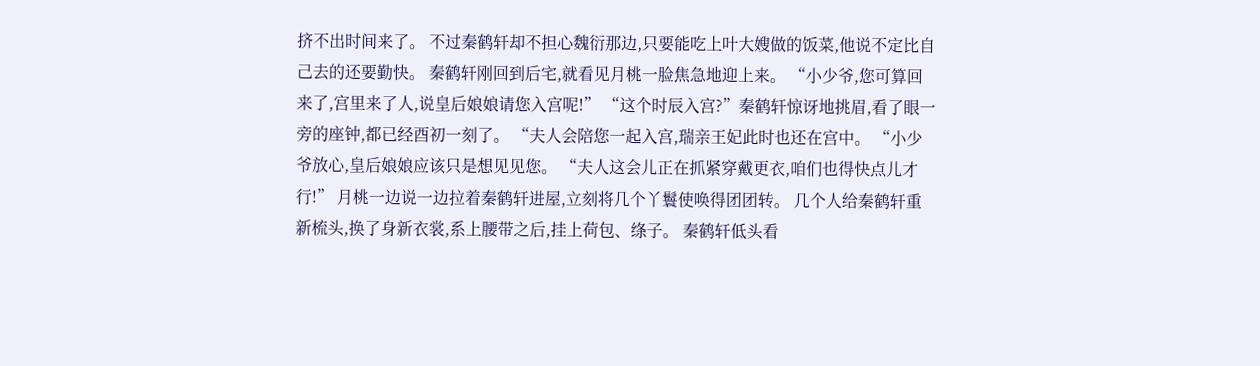挤不出时间来了。 不过秦鹤轩却不担心魏衍那边,只要能吃上叶大嫂做的饭菜,他说不定比自己去的还要勤快。 秦鹤轩刚回到后宅,就看见月桃一脸焦急地迎上来。 “小少爷,您可算回来了,宫里来了人,说皇后娘娘请您入宫呢!” “这个时辰入宫?”秦鹤轩惊讶地挑眉,看了眼一旁的座钟,都已经酉初一刻了。 “夫人会陪您一起入宫,瑞亲王妃此时也还在宫中。 “小少爷放心,皇后娘娘应该只是想见见您。 “夫人这会儿正在抓紧穿戴更衣,咱们也得快点儿才行!” 月桃一边说一边拉着秦鹤轩进屋,立刻将几个丫鬟使唤得团团转。 几个人给秦鹤轩重新梳头,换了身新衣裳,系上腰带之后,挂上荷包、绦子。 秦鹤轩低头看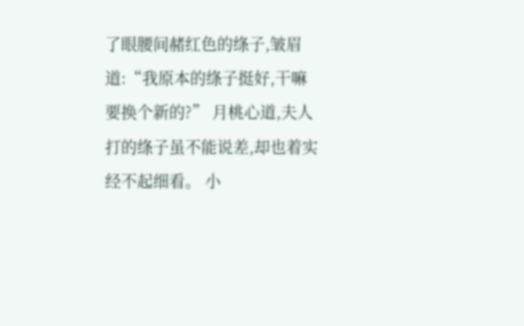了眼腰间赭红色的绦子,皱眉道:“我原本的绦子挺好,干嘛要换个新的?” 月桃心道,夫人打的绦子虽不能说差,却也着实经不起细看。 小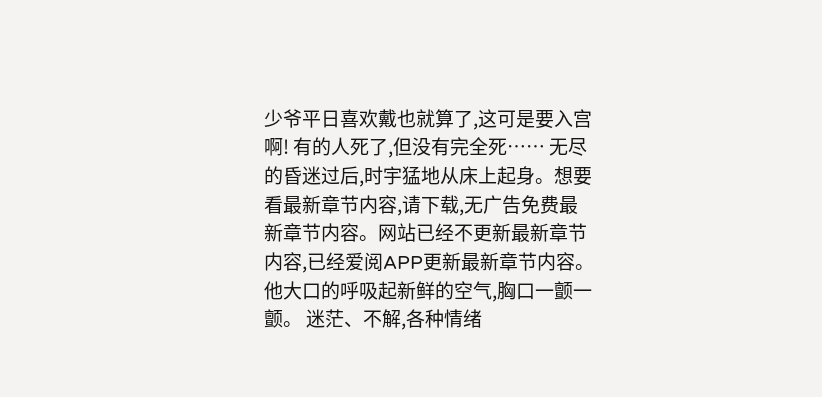少爷平日喜欢戴也就算了,这可是要入宫啊! 有的人死了,但没有完全死…… 无尽的昏迷过后,时宇猛地从床上起身。想要看最新章节内容,请下载,无广告免费最新章节内容。网站已经不更新最新章节内容,已经爱阅APP更新最新章节内容。 他大口的呼吸起新鲜的空气,胸口一颤一颤。 迷茫、不解,各种情绪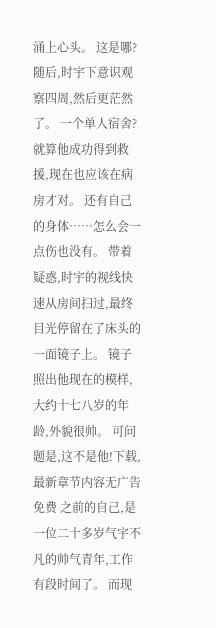涌上心头。 这是哪? 随后,时宇下意识观察四周,然后更茫然了。 一个单人宿舍? 就算他成功得到救援,现在也应该在病房才对。 还有自己的身体……怎么会一点伤也没有。 带着疑惑,时宇的视线快速从房间扫过,最终目光停留在了床头的一面镜子上。 镜子照出他现在的模样,大约十七八岁的年龄,外貌很帅。 可问题是,这不是他!下载,最新章节内容无广告免费 之前的自己,是一位二十多岁气宇不凡的帅气青年,工作有段时间了。 而现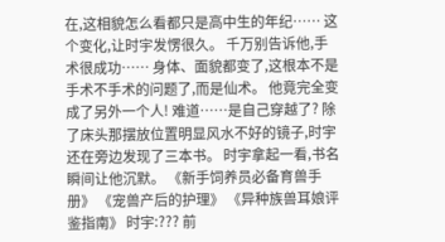在,这相貌怎么看都只是高中生的年纪…… 这个变化,让时宇发愣很久。 千万别告诉他,手术很成功…… 身体、面貌都变了,这根本不是手术不手术的问题了,而是仙术。 他竟完全变成了另外一个人! 难道……是自己穿越了? 除了床头那摆放位置明显风水不好的镜子,时宇还在旁边发现了三本书。 时宇拿起一看,书名瞬间让他沉默。 《新手饲养员必备育兽手册》 《宠兽产后的护理》 《异种族兽耳娘评鉴指南》 时宇:??? 前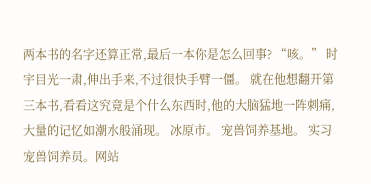两本书的名字还算正常,最后一本你是怎么回事? “咳。” 时宇目光一肃,伸出手来,不过很快手臂一僵。 就在他想翻开第三本书,看看这究竟是个什么东西时,他的大脑猛地一阵刺痛,大量的记忆如潮水般涌现。 冰原市。 宠兽饲养基地。 实习宠兽饲养员。网站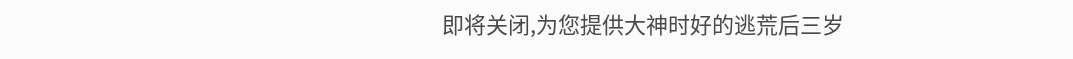即将关闭,为您提供大神时好的逃荒后三岁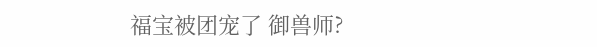福宝被团宠了 御兽师?